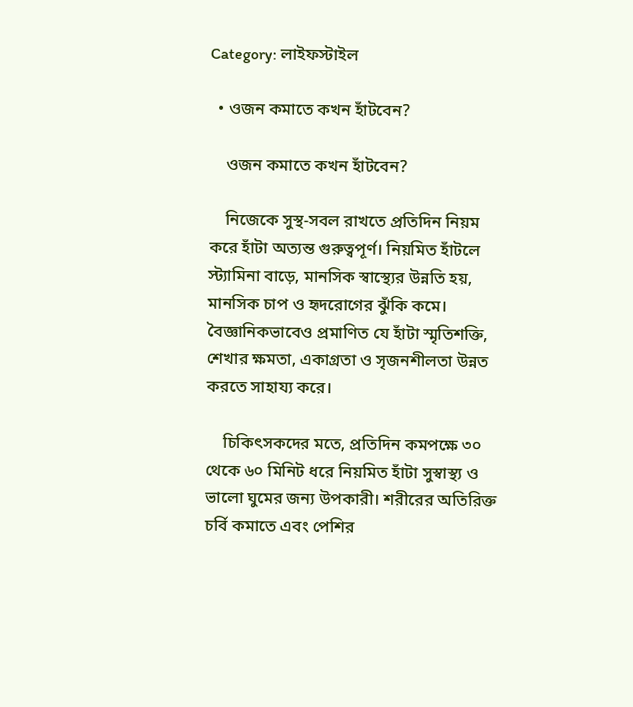Category: লাইফস্টাইল

  • ওজন কমাতে কখন হাঁটবেন?

    ওজন কমাতে কখন হাঁটবেন?

    নিজেকে সুস্থ-সবল রাখতে প্রতিদিন নিয়ম করে হাঁটা অত্যন্ত গুরুত্বপূর্ণ। নিয়মিত হাঁটলে স্ট্যামিনা বাড়ে, মানসিক স্বাস্থ্যের উন্নতি হয়, মানসিক চাপ ও হৃদরোগের ঝুঁকি কমে। বৈজ্ঞানিকভাবেও প্রমাণিত যে হাঁটা স্মৃতিশক্তি, শেখার ক্ষমতা, একাগ্রতা ও সৃজনশীলতা উন্নত করতে সাহায্য করে।

    চিকিৎসকদের মতে, প্রতিদিন কমপক্ষে ৩০ থেকে ৬০ মিনিট ধরে নিয়মিত হাঁটা সুস্বাস্থ্য ও ভালো ঘুমের জন্য উপকারী। শরীরের অতিরিক্ত চর্বি কমাতে এবং পেশির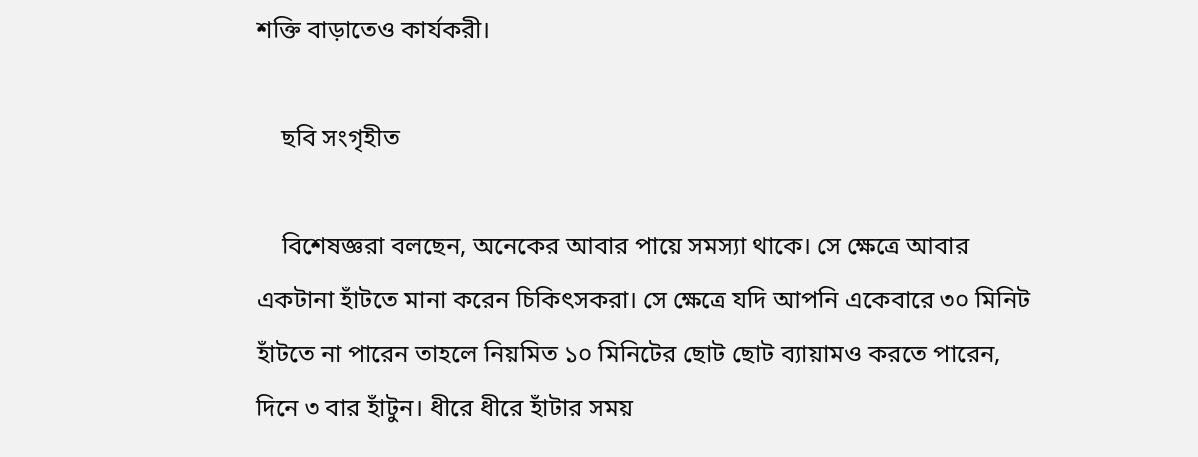শক্তি বাড়াতেও কার্যকরী।

    ছবি সংগৃহীত

    বিশেষজ্ঞরা বলছেন, অনেকের আবার পায়ে সমস্যা থাকে। সে ক্ষেত্রে আবার একটানা হাঁটতে মানা করেন চিকিৎসকরা। সে ক্ষেত্রে যদি আপনি একেবারে ৩০ মিনিট হাঁটতে না পারেন তাহলে নিয়মিত ১০ মিনিটের ছোট ছোট ব্যায়ামও করতে পারেন, দিনে ৩ বার হাঁটুন। ধীরে ধীরে হাঁটার সময়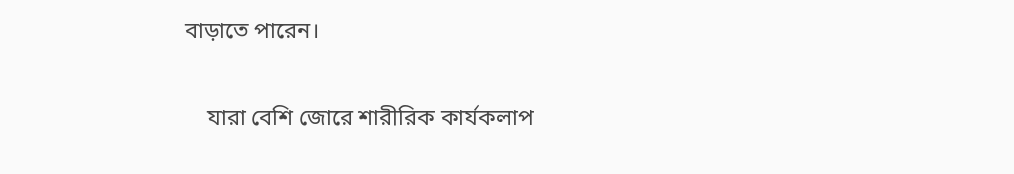বাড়াতে পারেন।

    যারা বেশি জোরে শারীরিক কার্যকলাপ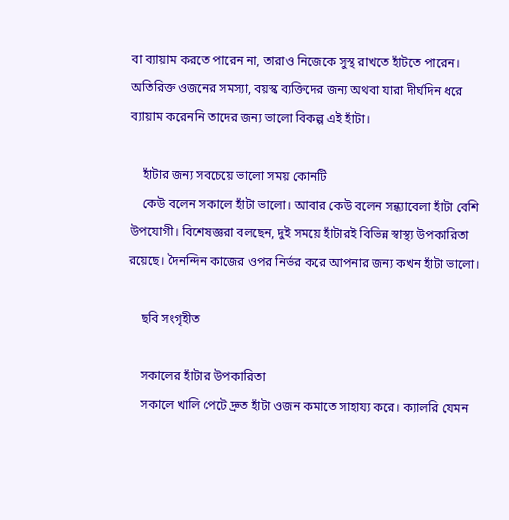বা ব্যায়াম করতে পারেন না, তারাও নিজেকে সুস্থ রাখতে হাঁটতে পারেন। অতিরিক্ত ওজনের সমস্যা, বয়স্ক ব্যক্তিদের জন্য অথবা যারা দীর্ঘদিন ধরে ব্যায়াম করেননি তাদের জন্য ভালো বিকল্প এই হাঁটা।

    হাঁটার জন্য সবচেয়ে ভালো সময় কোনটি
    কেউ বলেন সকালে হাঁটা ভালো। আবার কেউ বলেন সন্ধ্যাবেলা হাঁটা বেশি উপযোগী। বিশেষজ্ঞরা বলছেন, দুই সময়ে হাঁটারই বিভিন্ন স্বাস্থ্য উপকারিতা রয়েছে। দৈনন্দিন কাজের ওপর নির্ভর করে আপনার জন্য কখন হাঁটা ভালো।

    ছবি সংগৃহীত

    সকালের হাঁটার উপকারিতা
    সকালে খালি পেটে দ্রুত হাঁটা ওজন কমাতে সাহায্য করে। ক্যালরি যেমন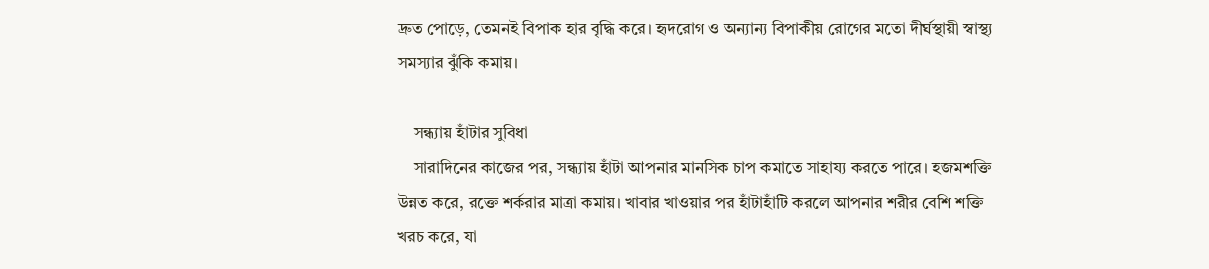দ্রুত পোড়ে, তেমনই বিপাক হার বৃদ্ধি করে। হৃদরোগ ও অন্যান্য বিপাকীয় রোগের মতো দীর্ঘস্থায়ী স্বাস্থ্য সমস্যার ঝুঁকি কমায়।

    সন্ধ্যায় হাঁটার সুবিধা
    সারাদিনের কাজের পর, সন্ধ্যায় হাঁটা আপনার মানসিক চাপ কমাতে সাহায্য করতে পারে। হজমশক্তি উন্নত করে, রক্তে শর্করার মাত্রা কমায়। খাবার খাওয়ার পর হাঁটাহাঁটি করলে আপনার শরীর বেশি শক্তি খরচ করে, যা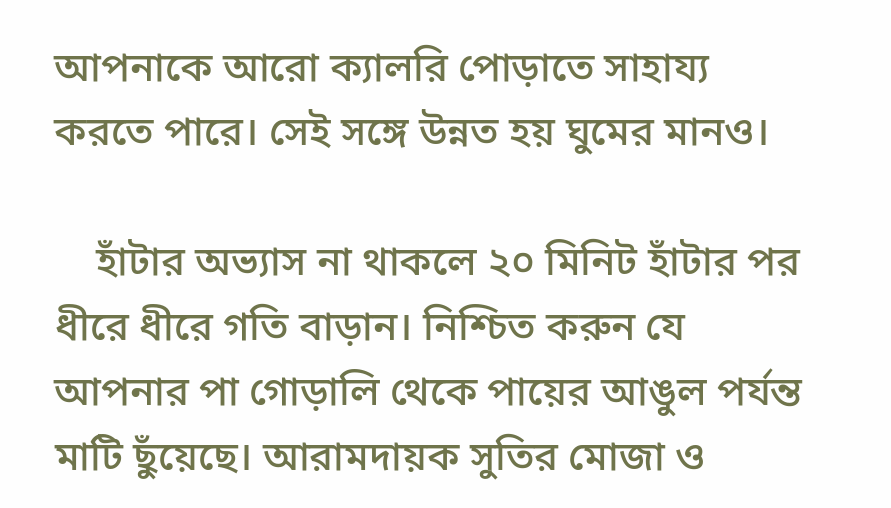আপনাকে আরো ক্যালরি পোড়াতে সাহায্য করতে পারে। সেই সঙ্গে উন্নত হয় ঘুমের মানও।

    হাঁটার অভ্যাস না থাকলে ২০ মিনিট হাঁটার পর ধীরে ধীরে গতি বাড়ান। নিশ্চিত করুন যে আপনার পা গোড়ালি থেকে পায়ের আঙুল পর্যন্ত মাটি ছুঁয়েছে। আরামদায়ক সুতির মোজা ও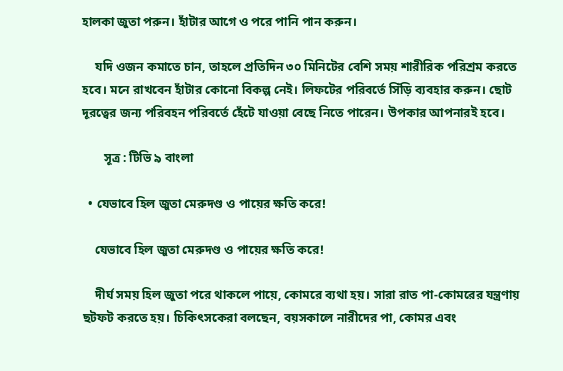হালকা জুতা পরুন। হাঁটার আগে ও পরে পানি পান করুন।

    যদি ওজন কমাতে চান, তাহলে প্রতিদিন ৩০ মিনিটের বেশি সময় শারীরিক পরিশ্রম করতে হবে। মনে রাখবেন হাঁটার কোনো বিকল্প নেই। লিফটের পরিবর্তে সিঁড়ি ব্যবহার করুন। ছোট দূরত্বের জন্য পরিবহন পরিবর্তে হেঁটে যাওয়া বেছে নিতে পারেন। উপকার আপনারই হবে।

       সূত্র : টিভি ৯ বাংলা

  • যেভাবে হিল জুতা মেরুদণ্ড ও পায়ের ক্ষতি করে!

    যেভাবে হিল জুতা মেরুদণ্ড ও পায়ের ক্ষতি করে!

    দীর্ঘ সময় হিল জুতা পরে থাকলে পায়ে, কোমরে ব্যথা হয়। সারা রাত পা-কোমরের যন্ত্রণায় ছটফট করতে হয়। চিকিৎসকেরা বলছেন, বয়সকালে নারীদের পা, কোমর এবং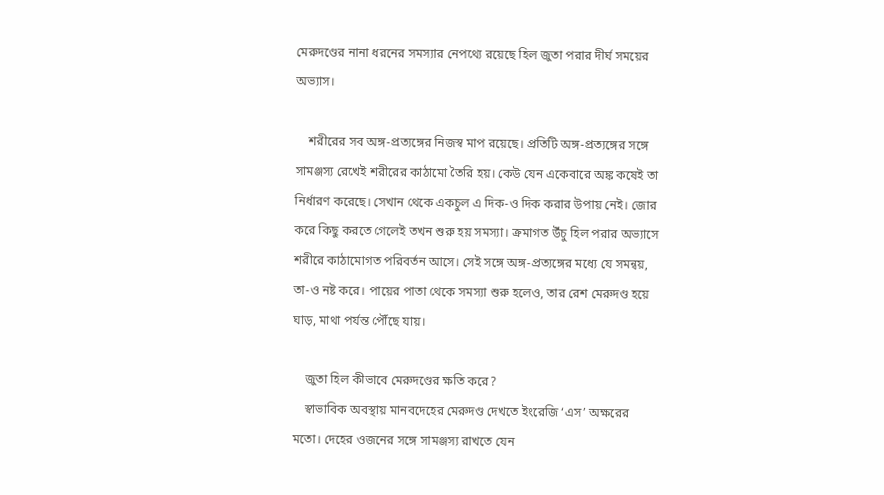মেরুদণ্ডের নানা ধরনের সমস্যার নেপথ্যে রয়েছে হিল জুতা পরার দীর্ঘ সময়ের অভ্যাস।

    শরীরের সব অঙ্গ-প্রত্যঙ্গের নিজস্ব মাপ রয়েছে। প্রতিটি অঙ্গ-প্রত্যঙ্গের সঙ্গে সামঞ্জস্য রেখেই শরীরের কাঠামো তৈরি হয়। কেউ যেন একেবারে অঙ্ক কষেই তা নির্ধারণ করেছে। সেখান থেকে একচুল এ দিক-ও দিক করার উপায় নেই। জোর করে কিছু করতে গেলেই তখন শুরু হয় সমস্যা। ক্রমাগত উঁচু হিল পরার অভ্যাসে শরীরে কাঠামোগত পরিবর্তন আসে। সেই সঙ্গে অঙ্গ-প্রত্যঙ্গের মধ্যে যে সমন্বয়, তা-ও নষ্ট করে। পায়ের পাতা থেকে সমস্যা শুরু হলেও, তার রেশ মেরুদণ্ড হয়ে ঘাড়, মাথা পর্যন্ত পৌঁছে যায়।

    জুতা হিল কীভাবে মেরুদণ্ডের ক্ষতি করে?
    স্বাভাবিক অবস্থায় মানবদেহের মেরুদণ্ড দেখতে ইংরেজি ‘এস’ অক্ষরের মতো। দেহের ওজনের সঙ্গে সামঞ্জস্য রাখতে যেন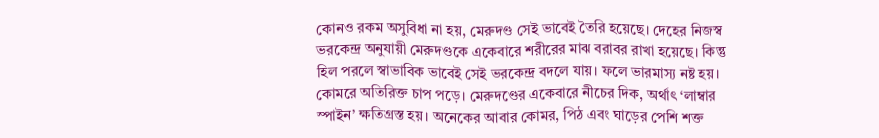কোনও রকম অসুবিধা না হয়, মেরুদণ্ড সেই ভাবেই তৈরি হয়েছে। দেহের নিজস্ব ভরকেন্দ্র অনুযায়ী মেরুদণ্ডকে একেবারে শরীরের মাঝ বরাবর রাখা হয়েছে। কিন্তু হিল পরলে স্বাভাবিক ভাবেই সেই ভরকেন্দ্র বদলে যায়। ফলে ভারমাস্য নষ্ট হয়। কোমরে অতিরিক্ত চাপ পড়ে। মেরুদণ্ডের একেবারে নীচের দিক, অর্থাৎ ‘লাম্বার স্পাইন’ ক্ষতিগ্রস্ত হয়। অনেকের আবার কোমর, পিঠ এবং ঘাড়ের পেশি শক্ত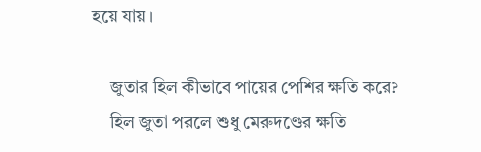হয়ে যায়।

    জুতার হিল কীভাবে পায়ের পেশির ক্ষতি করে?
    হিল জুতা পরলে শুধু মেরুদণ্ডের ক্ষতি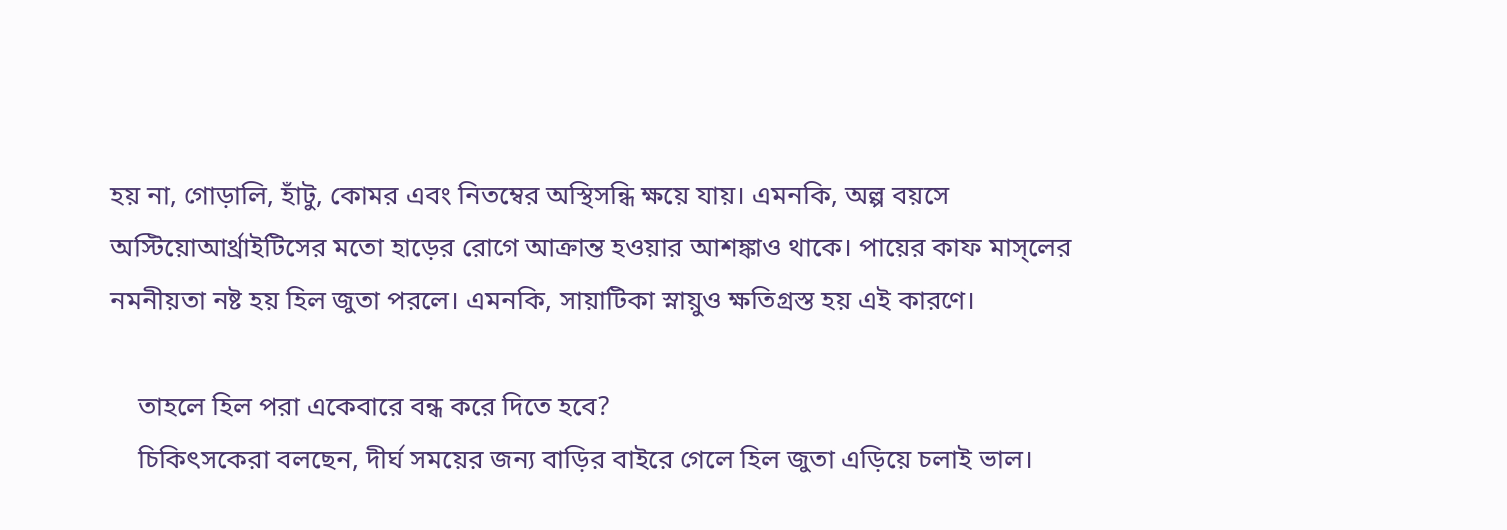হয় না, গোড়ালি, হাঁটু, কোমর এবং নিতম্বের অস্থিসন্ধি ক্ষয়ে যায়। এমনকি, অল্প বয়সে অস্টিয়োআর্থ্রাইটিসের মতো হাড়ের রোগে আক্রান্ত হওয়ার আশঙ্কাও থাকে। পায়ের কাফ মাস্‌লের নমনীয়তা নষ্ট হয় হিল জুতা পরলে। এমনকি, সায়াটিকা স্নায়ুও ক্ষতিগ্রস্ত হয় এই কারণে।

    তাহলে হিল পরা একেবারে বন্ধ করে দিতে হবে?
    চিকিৎসকেরা বলছেন, দীর্ঘ সময়ের জন্য বাড়ির বাইরে গেলে হিল জুতা এড়িয়ে চলাই ভাল।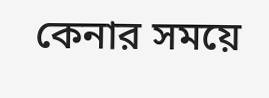কেনার সময়ে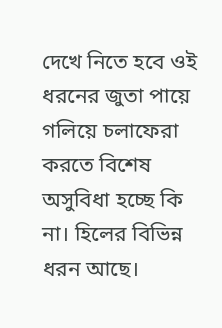দেখে নিতে হবে ওই ধরনের জুতা পায়ে গলিয়ে চলাফেরা করতে বিশেষ অসুবিধা হচ্ছে কি না। হিলের বিভিন্ন ধরন আছে।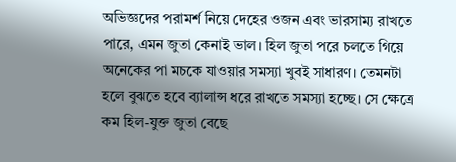অভিজ্ঞদের পরামর্শ নিয়ে দেহের ওজন এবং ভারসাম্য রাখতে পারে, এমন জুতা কেনাই ভাল। হিল জুতা পরে চলতে গিয়ে অনেকের পা মচকে যাওয়ার সমস্যা খুবই সাধারণ। তেমনটা হলে বুঝতে হবে ব্যালান্স ধরে রাখতে সমস্যা হচ্ছে। সে ক্ষেত্রে কম হিল-যুক্ত জুতা বেছে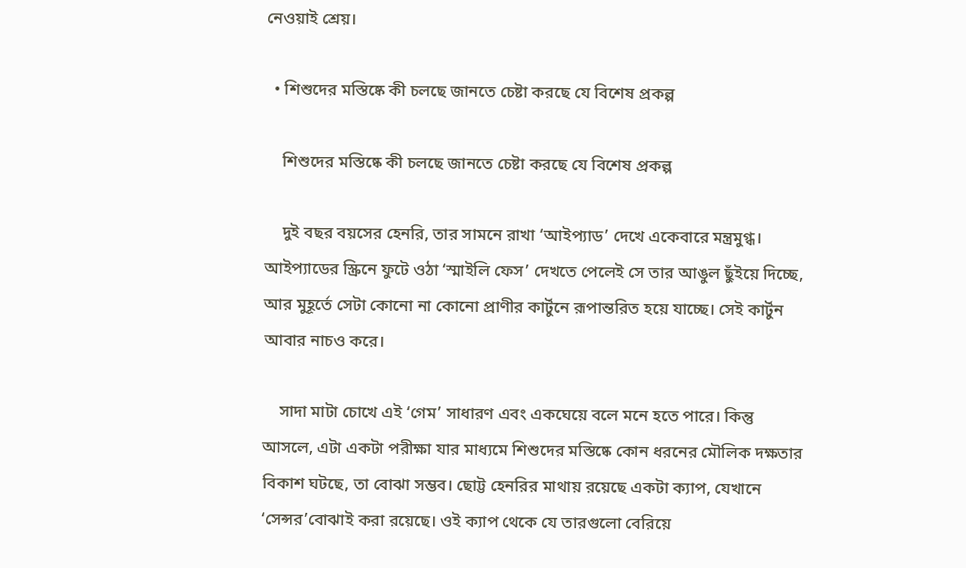নেওয়াই শ্রেয়।

  • শিশুদের মস্তিষ্কে কী চলছে জানতে চেষ্টা করছে যে বিশেষ প্রকল্প

    শিশুদের মস্তিষ্কে কী চলছে জানতে চেষ্টা করছে যে বিশেষ প্রকল্প

    দুই বছর বয়সের হেনরি, তার সামনে রাখা ‘আইপ্যাড’ দেখে একেবারে মন্ত্রমুগ্ধ। আইপ্যাডের স্ক্রিনে ফুটে ওঠা ‘স্মাইলি ফেস’ দেখতে পেলেই সে তার আঙুল ছুঁইয়ে দিচ্ছে, আর মুহূর্তে সেটা কোনো না কোনো প্রাণীর কার্টুনে রূপান্তরিত হয়ে যাচ্ছে। সেই কার্টুন আবার নাচও করে।

    সাদা মাটা চোখে এই ‘গেম’ সাধারণ এবং একঘেয়ে বলে মনে হতে পারে। কিন্তু আসলে, এটা একটা পরীক্ষা যার মাধ্যমে শিশুদের মস্তিষ্কে কোন ধরনের মৌলিক দক্ষতার বিকাশ ঘটছে, তা বোঝা সম্ভব। ছোট্ট হেনরির মাথায় রয়েছে একটা ক্যাপ, যেখানে ‘সেন্সর’বোঝাই করা রয়েছে। ওই ক্যাপ থেকে যে তারগুলো বেরিয়ে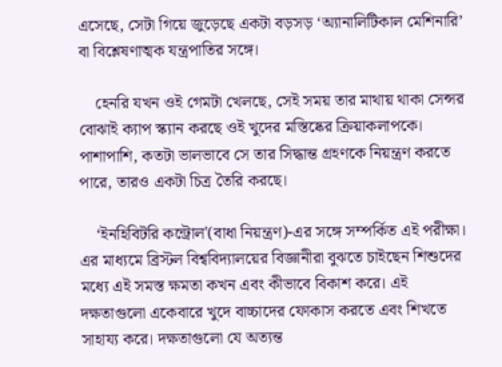এসেছে, সেটা গিয়ে জুড়েছে একটা বড়সড় ‘অ্যানালিটিকাল মেশিনারি’ বা বিশ্লেষণাত্মক যন্ত্রপাতির সঙ্গে।

    হেনরি যখন ওই গেমটা খেলছে, সেই সময় তার মাথায় থাকা সেন্সর বোঝাই ক্যাপ স্ক্যান করছে ওই খুদের মস্তিষ্কের ক্রিয়াকলাপকে। পাশাপাশি, কতটা ভালভাবে সে তার সিদ্ধান্ত গ্রহণকে নিয়ন্ত্রণ করতে পারে, তারও একটা চিত্র তৈরি করছে।

    ‘ইনহিবিটরি কন্ট্রোল'(বাধা নিয়ন্ত্রণ)-এর সঙ্গে সম্পর্কিত এই পরীক্ষা। এর মাধ্যমে ব্রিস্টল বিশ্ববিদ্যালয়ের বিজ্ঞানীরা বুঝতে চাইছেন শিশুদের মধ্যে এই সমস্ত ক্ষমতা কখন এবং কীভাবে বিকাশ করে। এই দক্ষতাগুলো একেবারে খুদে বাচ্চাদের ফোকাস করতে এবং শিখতে সাহায্য করে। দক্ষতাগুলো যে অত্যন্ত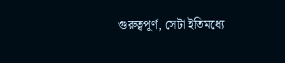গুরুত্বপূর্ণ, সেটা ইতিমধ্যে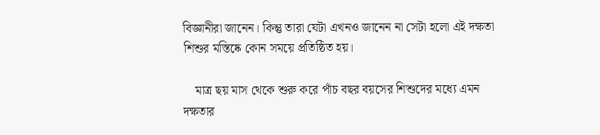বিজ্ঞানীরা জানেন। কিন্তু তারা যেটা এখনও জানেন না সেটা হলো এই দক্ষতা শিশুর মস্তিষ্কে কোন সময়ে প্রতিষ্ঠিত হয়।

    মাত্র ছয় মাস থেকে শুরু করে পাঁচ বছর বয়সের শিশুদের মধ্যে এমন দক্ষতার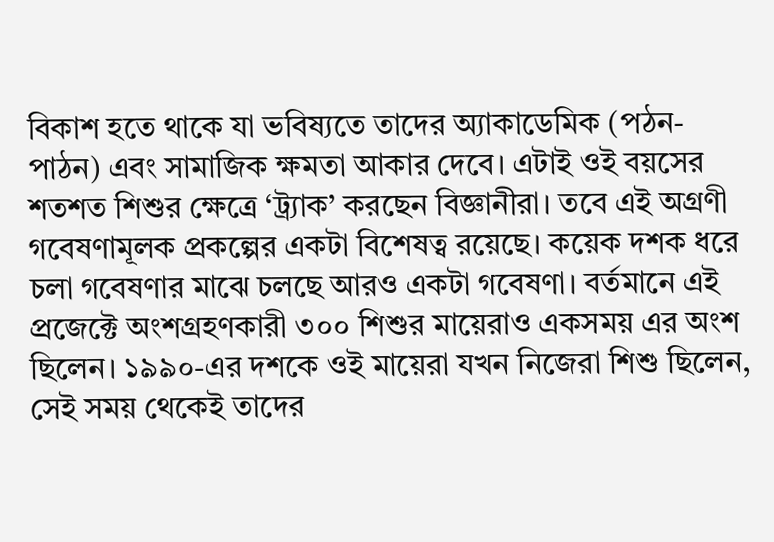বিকাশ হতে থাকে যা ভবিষ্যতে তাদের অ্যাকাডেমিক (পঠন-পাঠন) এবং সামাজিক ক্ষমতা আকার দেবে। এটাই ওই বয়সের শতশত শিশুর ক্ষেত্রে ‘ট্র্যাক’ করছেন বিজ্ঞানীরা। তবে এই অগ্রণী গবেষণামূলক প্রকল্পের একটা বিশেষত্ব রয়েছে। কয়েক দশক ধরে চলা গবেষণার মাঝে চলছে আরও একটা গবেষণা। বর্তমানে এই প্রজেক্টে অংশগ্রহণকারী ৩০০ শিশুর মায়েরাও একসময় এর অংশ ছিলেন। ১৯৯০-এর দশকে ওই মায়েরা যখন নিজেরা শিশু ছিলেন, সেই সময় থেকেই তাদের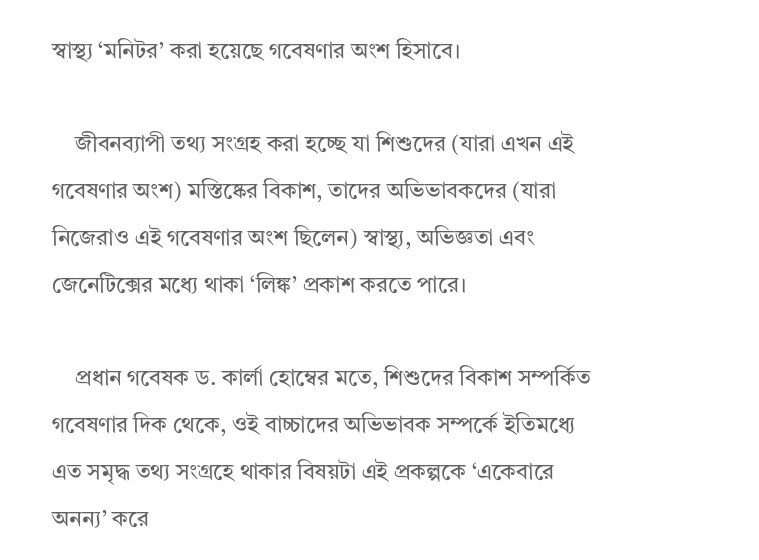স্বাস্থ্য ‘মনিটর’ করা হয়েছে গবেষণার অংশ হিসাবে।

    জীবনব্যাপী তথ্য সংগ্রহ করা হচ্ছে যা শিশুদের (যারা এখন এই গবেষণার অংশ) মস্তিষ্কের বিকাশ, তাদের অভিভাবকদের (যারা নিজেরাও এই গবেষণার অংশ ছিলেন) স্বাস্থ্য, অভিজ্ঞতা এবং জেনেটিক্সের মধ্যে থাকা ‘লিঙ্ক’ প্রকাশ করতে পারে।

    প্রধান গবেষক ড. কার্লা হোম্বের মতে, শিশুদের বিকাশ সম্পর্কিত গবেষণার দিক থেকে, ওই বাচ্চাদের অভিভাবক সম্পর্কে ইতিমধ্যে এত সমৃদ্ধ তথ্য সংগ্রহে থাকার বিষয়টা এই প্রকল্পকে ‘একেবারে অনন্য’ করে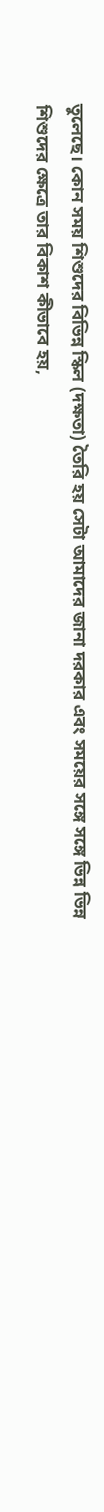তুলেছে। কোন সময় শিশুদের বিভিন্ন স্কিল (দক্ষতা) তৈরি হয় সেটা আমাদের জানা দরকার এবং সময়ের সঙ্গে সঙ্গে ভিন্ন ভিন্ন শিশুদের ক্ষেত্রে তার বিকাশ কীভাবে হয়,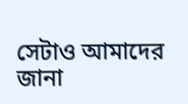সেটাও আমাদের জানা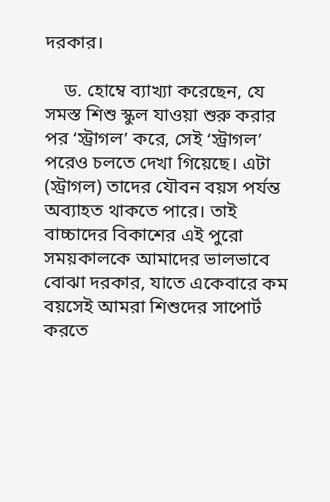দরকার।

    ড. হোম্বে ব্যাখ্যা করেছেন, যে সমস্ত শিশু স্কুল যাওয়া শুরু করার পর ‘স্ট্রাগল’ করে, সেই ‘স্ট্রাগল’ পরেও চলতে দেখা গিয়েছে। এটা (স্ট্রাগল) তাদের যৌবন বয়স পর্যন্ত অব্যাহত থাকতে পারে। তাই বাচ্চাদের বিকাশের এই পুরো সময়কালকে আমাদের ভালভাবে বোঝা দরকার, যাতে একেবারে কম বয়সেই আমরা শিশুদের সাপোর্ট করতে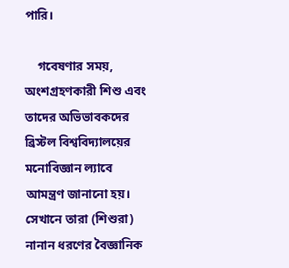পারি।

    গবেষণার সময়, অংশগ্রহণকারী শিশু এবং তাদের অভিভাবকদের ব্রিস্টল বিশ্ববিদ্যালয়ের মনোবিজ্ঞান ল্যাবে আমন্ত্রণ জানানো হয়। সেখানে তারা (শিশুরা) নানান ধরণের বৈজ্ঞানিক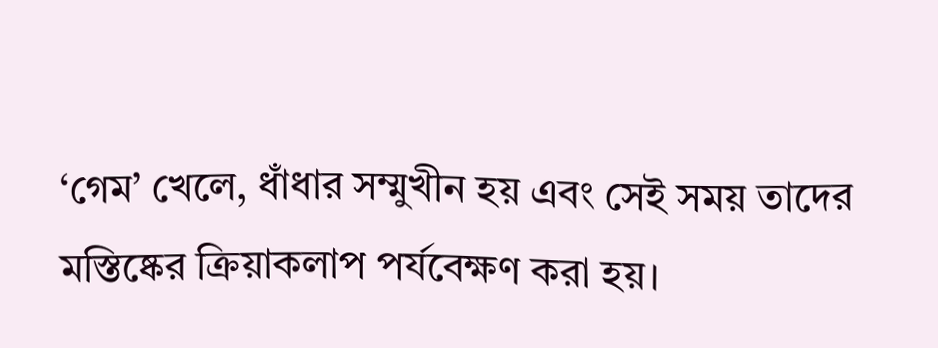‘গেম’ খেলে, ধাঁধার সম্মুখীন হয় এবং সেই সময় তাদের মস্তিষ্কের ক্রিয়াকলাপ পর্যবেক্ষণ করা হয়।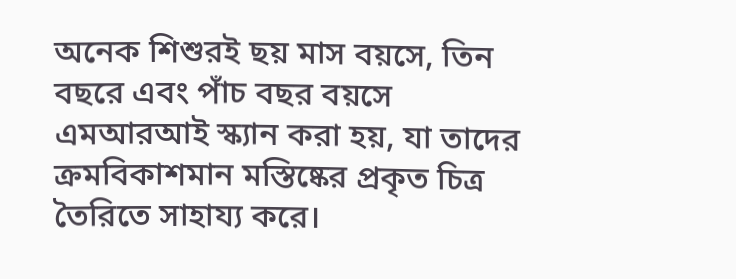অনেক শিশুরই ছয় মাস বয়সে, তিন বছরে এবং পাঁচ বছর বয়সে এমআরআই স্ক্যান করা হয়, যা তাদের ক্রমবিকাশমান মস্তিষ্কের প্রকৃত চিত্র তৈরিতে সাহায্য করে।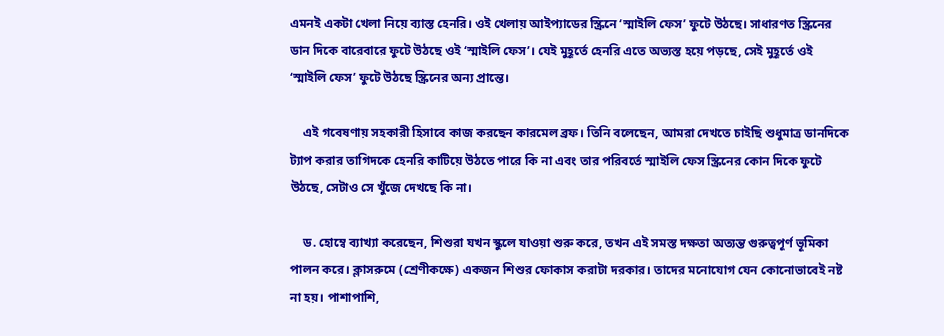এমনই একটা খেলা নিয়ে ব্যাস্ত হেনরি। ওই খেলায় আইপ্যাডের স্ক্রিনে ‘স্মাইলি ফেস’ ফুটে উঠছে। সাধারণত স্ক্রিনের ডান দিকে বারেবারে ফুটে উঠছে ওই ‘স্মাইলি ফেস’। যেই মুহূর্তে হেনরি এতে অভ্যস্ত হয়ে পড়ছে, সেই মুহূর্তে ওই ‘স্মাইলি ফেস’ ফুটে উঠছে স্ক্রিনের অন্য প্রান্তে।

    এই গবেষণায় সহকারী হিসাবে কাজ করছেন কারমেল ব্রফ। তিনি বলেছেন, আমরা দেখতে চাইছি শুধুমাত্র ডানদিকে ট্যাপ করার তাগিদকে হেনরি কাটিয়ে উঠতে পারে কি না এবং তার পরিবর্তে স্মাইলি ফেস স্ক্রিনের কোন দিকে ফুটে উঠছে, সেটাও সে খুঁজে দেখছে কি না।

    ড. হোম্বে ব্যাখ্যা করেছেন, শিশুরা যখন স্কুলে যাওয়া শুরু করে, তখন এই সমস্ত দক্ষতা অত্যন্ত গুরুত্বপূর্ণ ভূমিকা পালন করে। ক্লাসরুমে (শ্রেণীকক্ষে) একজন শিশুর ফোকাস করাটা দরকার। তাদের মনোযোগ যেন কোনোভাবেই নষ্ট না হয়। পাশাপাশি,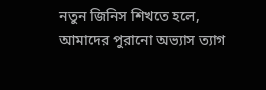নতুন জিনিস শিখতে হলে, আমাদের পুরানো অভ্যাস ত্যাগ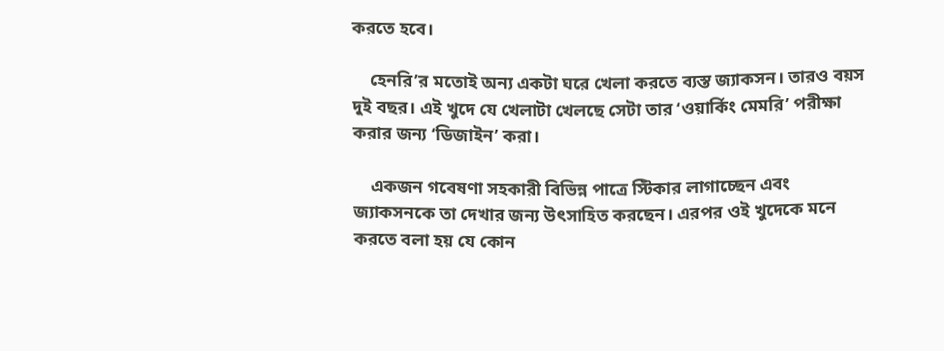করতে হবে।

    হেনরি’র মতোই অন্য একটা ঘরে খেলা করতে ব্যস্ত জ্যাকসন। তারও বয়স দুই বছর। এই খুদে যে খেলাটা খেলছে সেটা তার ‘ওয়ার্কিং মেমরি’ পরীক্ষা করার জন্য ‘ডিজাইন’ করা।

    একজন গবেষণা সহকারী বিভিন্ন পাত্রে স্টিকার লাগাচ্ছেন এবং জ্যাকসনকে তা দেখার জন্য উৎসাহিত করছেন। এরপর ওই খুদেকে মনে করতে বলা হয় যে কোন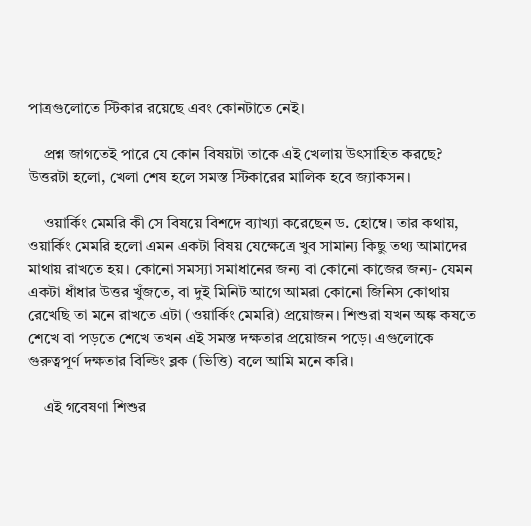পাত্রগুলোতে স্টিকার রয়েছে এবং কোনটাতে নেই।

    প্রশ্ন জাগতেই পারে যে কোন বিষয়টা তাকে এই খেলায় উৎসাহিত করছে? উত্তরটা হলো, খেলা শেষ হলে সমস্ত স্টিকারের মালিক হবে জ্যাকসন।

    ওয়ার্কিং মেমরি কী সে বিষয়ে বিশদে ব্যাখ্যা করেছেন ড. হোম্বে। তার কথায়, ওয়ার্কিং মেমরি হলো এমন একটা বিষয় যেক্ষেত্রে খুব সামান্য কিছু তথ্য আমাদের মাথায় রাখতে হয়। কোনো সমস্যা সমাধানের জন্য বা কোনো কাজের জন্য- যেমন একটা ধাঁধার উত্তর খুঁজতে, বা দুই মিনিট আগে আমরা কোনো জিনিস কোথায় রেখেছি তা মনে রাখতে এটা (ওয়ার্কিং মেমরি) প্রয়োজন। শিশুরা যখন অঙ্ক কষতে শেখে বা পড়তে শেখে তখন এই সমস্ত দক্ষতার প্রয়োজন পড়ে। এগুলোকে গুরুত্বপূর্ণ দক্ষতার বিল্ডিং ব্লক (ভিত্তি) বলে আমি মনে করি।

    এই গবেষণা শিশুর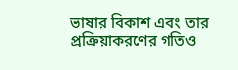ভাষার বিকাশ এবং তার প্রক্রিয়াকরণের গতিও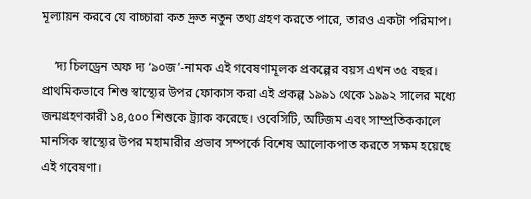মূল্যায়ন করবে যে বাচ্চারা কত দ্রুত নতুন তথ্য গ্রহণ করতে পারে, তারও একটা পরিমাপ।

    ‘দ্য চিলড্রেন অফ দ্য ‘৯০জ’-নামক এই গবেষণামূলক প্রকল্পের বয়স এখন ৩৫ বছর। প্রাথমিকভাবে শিশু স্বাস্থ্যের উপর ফোকাস করা এই প্রকল্প ১৯৯১ থেকে ১৯৯২ সালের মধ্যে জন্মগ্রহণকারী ১৪,৫০০ শিশুকে ট্র্যাক করেছে। ওবেসিটি, অটিজম এবং সাম্প্রতিককালে মানসিক স্বাস্থ্যের উপর মহামারীর প্রভাব সম্পর্কে বিশেষ আলোকপাত করতে সক্ষম হয়েছে এই গবেষণা।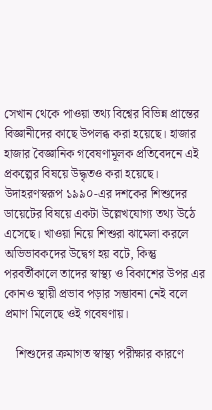সেখান থেকে পাওয়া তথ্য বিশ্বের বিভিন্ন প্রান্তের বিজ্ঞানীদের কাছে উপলব্ধ করা হয়েছে। হাজার হাজার বৈজ্ঞানিক গবেষণামূলক প্রতিবেদনে এই প্রকল্পের বিষয়ে উদ্ধৃতও করা হয়েছে। উদাহরণস্বরূপ ১৯৯০-এর দশকের শিশুদের ডায়েটের বিষয়ে একটা উল্লেখযোগ্য তথ্য উঠে এসেছে। খাওয়া নিয়ে শিশুরা ঝামেলা করলে অভিভাবকদের উদ্বেগ হয় বটে, কিন্তু পরবর্তীকালে তাদের স্বাস্থ্য ও বিকাশের উপর এর কোনও স্থায়ী প্রভাব পড়ার সম্ভাবনা নেই বলে প্রমাণ মিলেছে ওই গবেষণায়।

    শিশুদের ক্রমাগত স্বাস্থ্য পরীক্ষার কারণে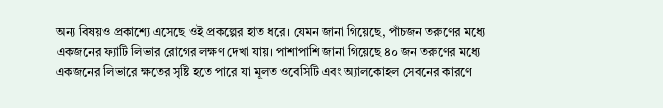অন্য বিষয়ও প্রকাশ্যে এসেছে ওই প্রকল্পের হাত ধরে। যেমন জানা গিয়েছে, পাঁচজন তরুণের মধ্যে একজনের ফ্যাটি লিভার রোগের লক্ষণ দেখা যায়। পাশাপাশি জানা গিয়েছে ৪০ জন তরুণের মধ্যে একজনের লিভারে ক্ষতের সৃষ্টি হতে পারে যা মূলত ওবেসিটি এবং অ্যালকোহল সেবনের কারণে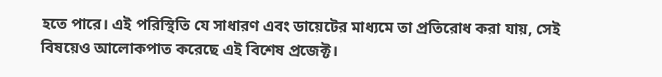হতে পারে। এই পরিস্থিতি যে সাধারণ এবং ডায়েটের মাধ্যমে তা প্রতিরোধ করা যায়, সেই বিষয়েও আলোকপাত করেছে এই বিশেষ প্রজেক্ট।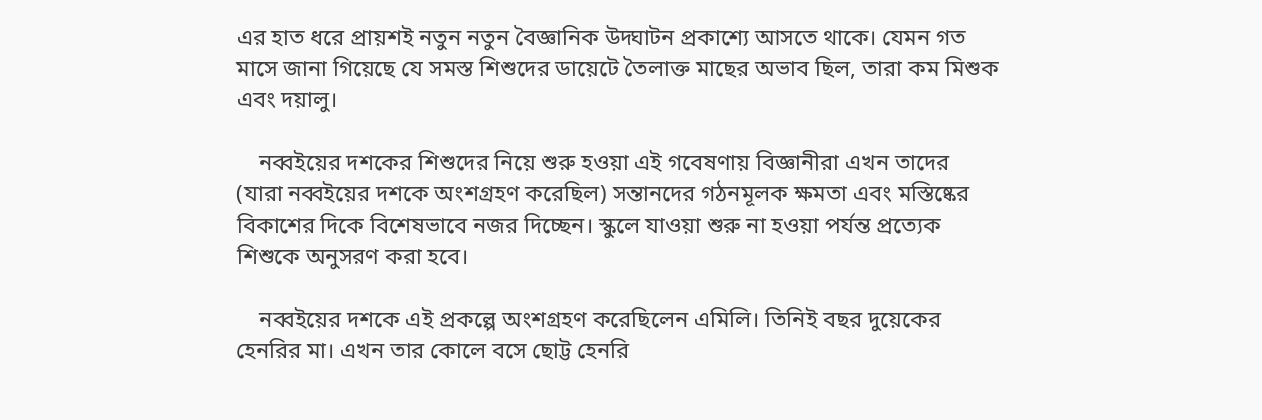এর হাত ধরে প্রায়শই নতুন নতুন বৈজ্ঞানিক উদ্ঘাটন প্রকাশ্যে আসতে থাকে। যেমন গত মাসে জানা গিয়েছে যে সমস্ত শিশুদের ডায়েটে তৈলাক্ত মাছের অভাব ছিল, তারা কম মিশুক এবং দয়ালু।

    নব্বইয়ের দশকের শিশুদের নিয়ে শুরু হওয়া এই গবেষণায় বিজ্ঞানীরা এখন তাদের (যারা নব্বইয়ের দশকে অংশগ্রহণ করেছিল) সন্তানদের গঠনমূলক ক্ষমতা এবং মস্তিষ্কের বিকাশের দিকে বিশেষভাবে নজর দিচ্ছেন। স্কুলে যাওয়া শুরু না হওয়া পর্যন্ত প্রত্যেক শিশুকে অনুসরণ করা হবে।

    নব্বইয়ের দশকে এই প্রকল্পে অংশগ্রহণ করেছিলেন এমিলি। তিনিই বছর দুয়েকের হেনরির মা। এখন তার কোলে বসে ছোট্ট হেনরি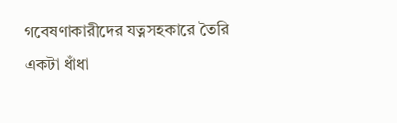গবেষণাকারীদের যত্নসহকারে তৈরি একটা ধাঁধা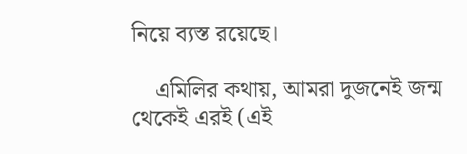নিয়ে ব্যস্ত রয়েছে।

    এমিলির কথায়, আমরা দুজনেই জন্ম থেকেই এরই (এই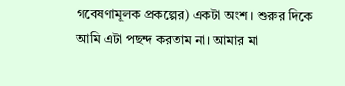গবেষণামূলক প্রকল্পের) একটা অংশ। শুরুর দিকে আমি এটা পছন্দ করতাম না। আমার মা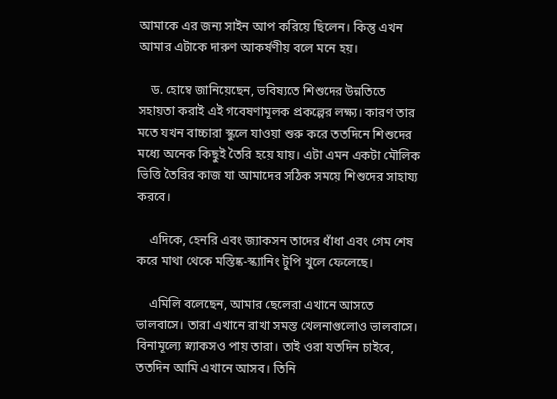আমাকে এর জন্য সাইন আপ করিয়ে ছিলেন। কিন্তু এখন আমার এটাকে দারুণ আকর্ষণীয় বলে মনে হয়।

    ড. হোম্বে জানিয়েছেন, ভবিষ্যতে শিশুদের উন্নতিতে সহায়তা করাই এই গবেষণামূলক প্রকল্পের লক্ষ্য। কারণ তার মতে যখন বাচ্চারা স্কুলে যাওয়া শুরু করে ততদিনে শিশুদের মধ্যে অনেক কিছুই তৈরি হয়ে যায়। এটা এমন একটা মৌলিক ভিত্তি তৈরির কাজ যা আমাদের সঠিক সময়ে শিশুদের সাহায্য করবে।

    এদিকে, হেনরি এবং জ্যাকসন তাদের ধাঁধা এবং গেম শেষ করে মাথা থেকে মস্তিষ্ক-স্ক্যানিং টুপি খুলে ফেলেছে।

    এমিলি বলেছেন, আমার ছেলেরা এখানে আসতে ভালবাসে। তারা এখানে রাখা সমস্ত খেলনাগুলোও ভালবাসে। বিনামূল্যে স্ন্যাকসও পায় তারা। তাই ওরা যতদিন চাইবে, ততদিন আমি এখানে আসব। তিনি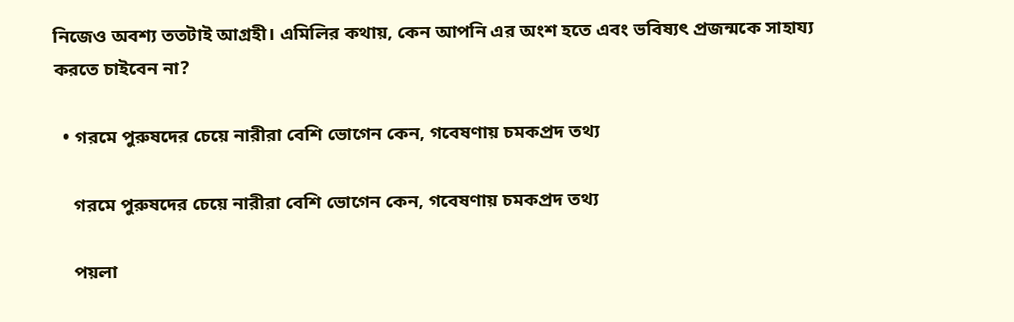নিজেও অবশ্য ততটাই আগ্রহী। এমিলির কথায়, কেন আপনি এর অংশ হতে এবং ভবিষ্যৎ প্রজন্মকে সাহায্য করতে চাইবেন না?

  • গরমে পুরুষদের চেয়ে নারীরা বেশি ভোগেন কেন, গবেষণায় চমকপ্রদ তথ্য

    গরমে পুরুষদের চেয়ে নারীরা বেশি ভোগেন কেন, গবেষণায় চমকপ্রদ তথ্য

    পয়লা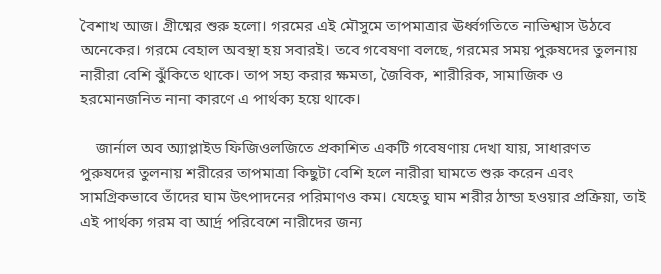বৈশাখ আজ। গ্রীষ্মের শুরু হলো। গরমের এই মৌসুমে তাপমাত্রার ঊর্ধ্বগতিতে নাভিশ্বাস উঠবে অনেকের। গরমে বেহাল অবস্থা হয় সবারই। তবে গবেষণা বলছে, গরমের সময় পুরুষদের তুলনায় নারীরা বেশি ঝুঁকিতে থাকে। তাপ সহ্য করার ক্ষমতা, জৈবিক, শারীরিক, সামাজিক ও হরমোনজনিত নানা কারণে এ পার্থক্য হয়ে থাকে।

    জার্নাল অব অ্যাপ্লাইড ফিজিওলজিতে প্রকাশিত একটি গবেষণায় দেখা যায়, সাধারণত পুরুষদের তুলনায় শরীরের তাপমাত্রা কিছুটা বেশি হলে নারীরা ঘামতে শুরু করেন এবং সামগ্রিকভাবে তাঁদের ঘাম উৎপাদনের পরিমাণও কম। যেহেতু ঘাম শরীর ঠান্ডা হওয়ার প্রক্রিয়া, তাই এই পার্থক্য গরম বা আর্দ্র পরিবেশে নারীদের জন্য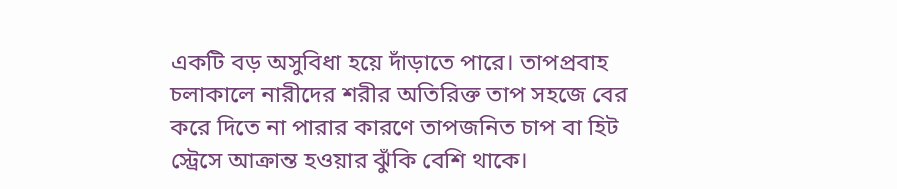একটি বড় অসুবিধা হয়ে দাঁড়াতে পারে। তাপপ্রবাহ চলাকালে নারীদের শরীর অতিরিক্ত তাপ সহজে বের করে দিতে না পারার কারণে তাপজনিত চাপ বা হিট স্ট্রেসে আক্রান্ত হওয়ার ঝুঁকি বেশি থাকে।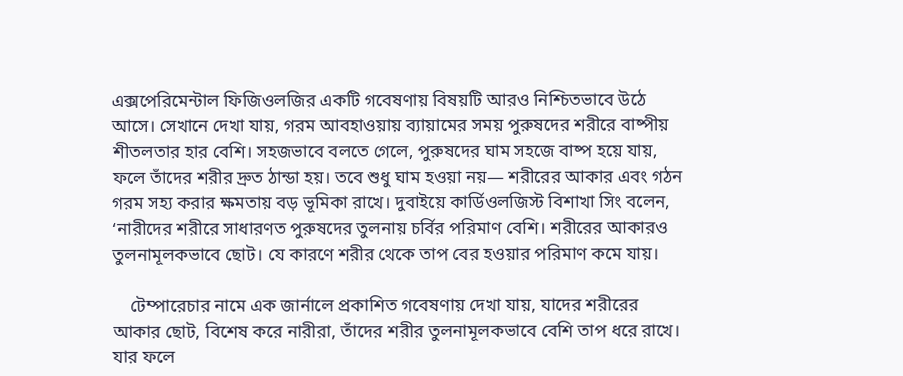এক্সপেরিমেন্টাল ফিজিওলজির একটি গবেষণায় বিষয়টি আরও নিশ্চিতভাবে উঠে আসে। সেখানে দেখা যায়, গরম আবহাওয়ায় ব্যায়ামের সময় পুরুষদের শরীরে বাষ্পীয় শীতলতার হার বেশি। সহজভাবে বলতে গেলে, পুরুষদের ঘাম সহজে বাষ্প হয়ে যায়, ফলে তাঁদের শরীর দ্রুত ঠান্ডা হয়। তবে শুধু ঘাম হওয়া নয়— শরীরের আকার এবং গঠন গরম সহ্য করার ক্ষমতায় বড় ভূমিকা রাখে। দুবাইয়ে কার্ডিওলজিস্ট বিশাখা সিং বলেন, ‘নারীদের শরীরে সাধারণত পুরুষদের তুলনায় চর্বির পরিমাণ বেশি। শরীরের আকারও তুলনামূলকভাবে ছোট। যে কারণে শরীর থেকে তাপ বের হওয়ার পরিমাণ কমে যায়।

    টেম্পারেচার নামে এক জার্নালে প্রকাশিত গবেষণায় দেখা যায়, যাদের শরীরের আকার ছোট, বিশেষ করে নারীরা, তাঁদের শরীর তুলনামূলকভাবে বেশি তাপ ধরে রাখে। যার ফলে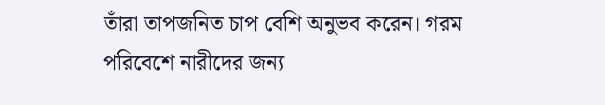তাঁরা তাপজনিত চাপ বেশি অনুভব করেন। গরম পরিবেশে নারীদের জন্য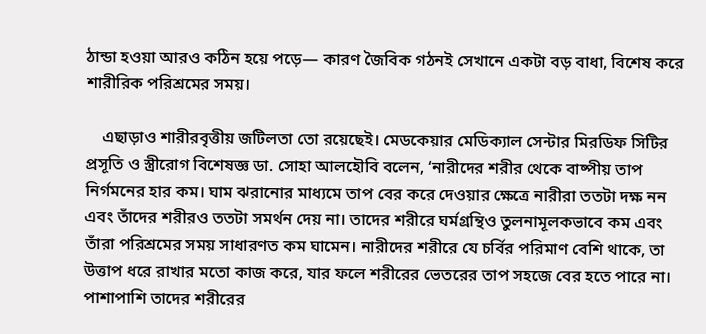ঠান্ডা হওয়া আরও কঠিন হয়ে পড়ে— কারণ জৈবিক গঠনই সেখানে একটা বড় বাধা, বিশেষ করে শারীরিক পরিশ্রমের সময়।

    এছাড়াও শারীরবৃত্তীয় জটিলতা তো রয়েছেই। মেডকেয়ার মেডিক্যাল সেন্টার মিরডিফ সিটির প্রসূতি ও স্ত্রীরোগ বিশেষজ্ঞ ডা. সোহা আলহৌবি বলেন, ‘নারীদের শরীর থেকে বাষ্পীয় তাপ নির্গমনের হার কম। ঘাম ঝরানোর মাধ্যমে তাপ বের করে দেওয়ার ক্ষেত্রে নারীরা ততটা দক্ষ নন এবং তাঁদের শরীরও ততটা সমর্থন দেয় না। তাদের শরীরে ঘর্মগ্রন্থিও তুলনামূলকভাবে কম এবং তাঁরা পরিশ্রমের সময় সাধারণত কম ঘামেন। নারীদের শরীরে যে চর্বির পরিমাণ বেশি থাকে, তা উত্তাপ ধরে রাখার মতো কাজ করে, যার ফলে শরীরের ভেতরের তাপ সহজে বের হতে পারে না। পাশাপাশি তাদের শরীরের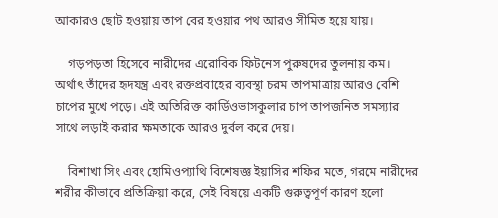আকারও ছোট হওয়ায় তাপ বের হওয়ার পথ আরও সীমিত হয়ে যায়।

    গড়পড়তা হিসেবে নারীদের এরোবিক ফিটনেস পুরুষদের তুলনায় কম। অর্থাৎ তাঁদের হৃদযন্ত্র এবং রক্তপ্রবাহের ব্যবস্থা চরম তাপমাত্রায় আরও বেশি চাপের মুখে পড়ে। এই অতিরিক্ত কার্ডিওভাসকুলার চাপ তাপজনিত সমস্যার সাথে লড়াই করার ক্ষমতাকে আরও দুর্বল করে দেয়।

    বিশাখা সিং এবং হোমিওপ্যাথি বিশেষজ্ঞ ইয়াসির শফির মতে, গরমে নারীদের শরীর কীভাবে প্রতিক্রিয়া করে, সেই বিষয়ে একটি গুরুত্বপূর্ণ কারণ হলো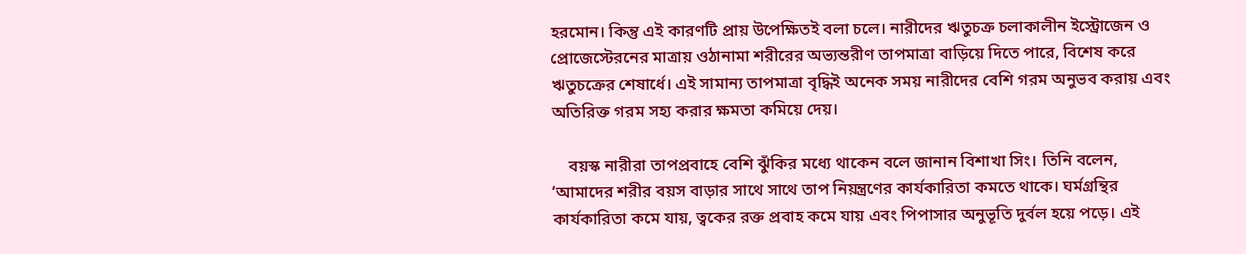হরমোন। কিন্তু এই কারণটি প্রায় উপেক্ষিতই বলা চলে। নারীদের ঋতুচক্র চলাকালীন ইস্ট্রোজেন ও প্রোজেস্টেরনের মাত্রায় ওঠানামা শরীরের অভ্যন্তরীণ তাপমাত্রা বাড়িয়ে দিতে পারে, বিশেষ করে ঋতুচক্রের শেষার্ধে। এই সামান্য তাপমাত্রা বৃদ্ধিই অনেক সময় নারীদের বেশি গরম অনুভব করায় এবং অতিরিক্ত গরম সহ্য করার ক্ষমতা কমিয়ে দেয়।

    বয়স্ক নারীরা তাপপ্রবাহে বেশি ঝুঁকির মধ্যে থাকেন বলে জানান বিশাখা সিং। তিনি বলেন, ‘আমাদের শরীর বয়স বাড়ার সাথে সাথে তাপ নিয়ন্ত্রণের কার্যকারিতা কমতে থাকে। ঘর্মগ্রন্থির কার্যকারিতা কমে যায়, ত্বকের রক্ত প্রবাহ কমে যায় এবং পিপাসার অনুভূতি দুর্বল হয়ে পড়ে। এই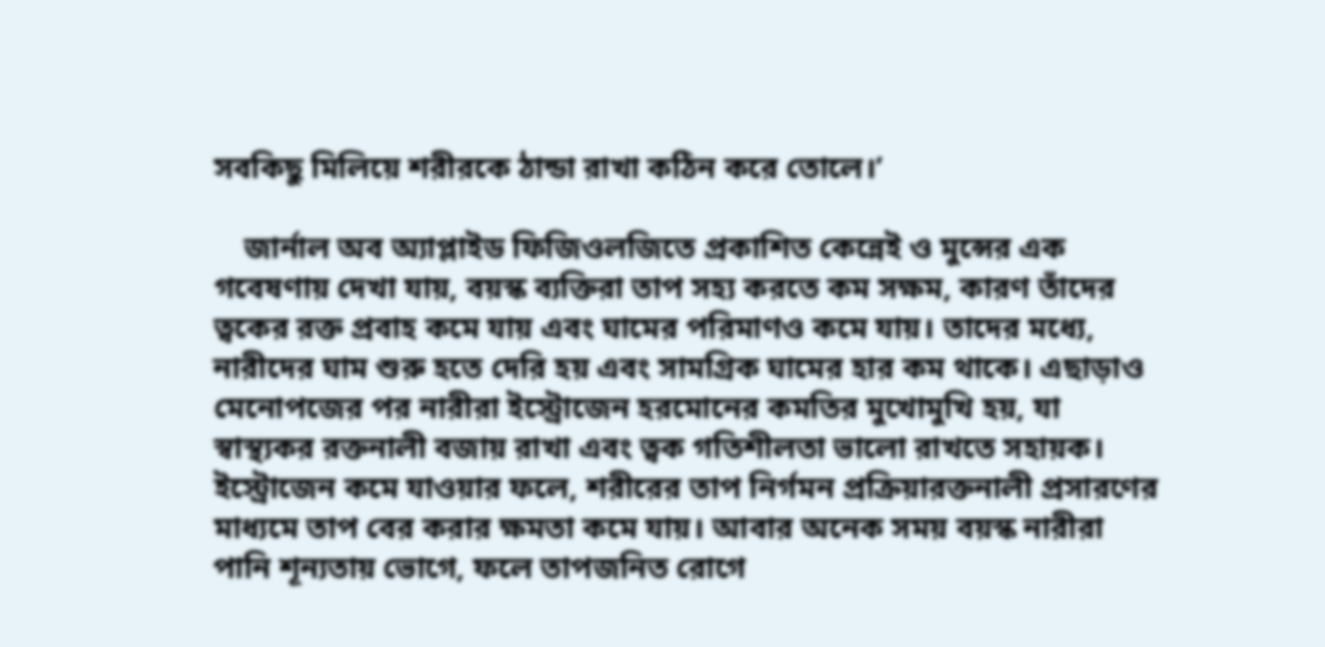সবকিছু মিলিয়ে শরীরকে ঠান্ডা রাখা কঠিন করে তোলে।’

    জার্নাল অব অ্যাপ্লাইড ফিজিওলজিতে প্রকাশিত কেন্নেই ও মুন্সের এক গবেষণায় দেখা যায়, বয়স্ক ব্যক্তিরা তাপ সহ্য করতে কম সক্ষম, কারণ তাঁদের ত্বকের রক্ত প্রবাহ কমে যায় এবং ঘামের পরিমাণও কমে যায়। তাদের মধ্যে, নারীদের ঘাম শুরু হতে দেরি হয় এবং সামগ্রিক ঘামের হার কম থাকে। এছাড়াও মেনোপজের পর নারীরা ইস্ট্রোজেন হরমোনের কমতির মুখোমুখি হয়, যা স্বাস্থ্যকর রক্তনালী বজায় রাখা এবং ত্বক গতিশীলতা ভালো রাখতে সহায়ক। ইস্ট্রোজেন কমে যাওয়ার ফলে, শরীরের তাপ নির্গমন প্রক্রিয়ারক্তনালী প্রসারণের মাধ্যমে তাপ বের করার ক্ষমতা কমে যায়। আবার অনেক সময় বয়স্ক নারীরা পানি শূন্যতায় ভোগে, ফলে তাপজনিত রোগে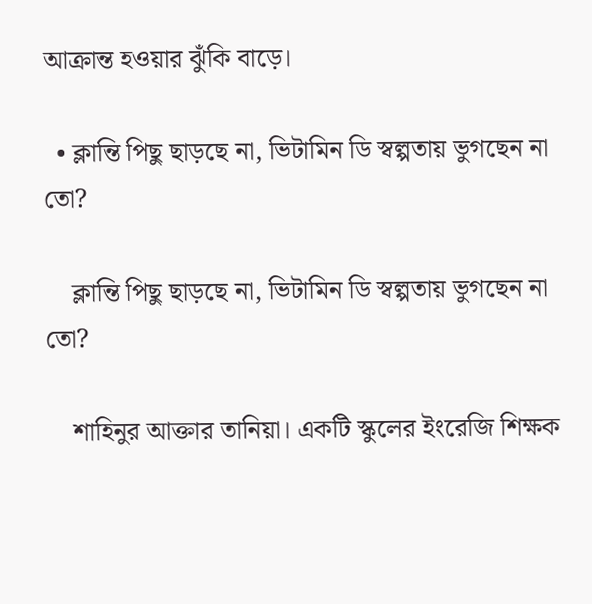আক্রান্ত হওয়ার ঝুঁকি বাড়ে।

  • ক্লান্তি পিছু ছাড়ছে না, ভিটামিন ডি স্বল্পতায় ভুগছেন না তো?

    ক্লান্তি পিছু ছাড়ছে না, ভিটামিন ডি স্বল্পতায় ভুগছেন না তো?

    শাহিনুর আক্তার তানিয়া। একটি স্কুলের ইংরেজি শিক্ষক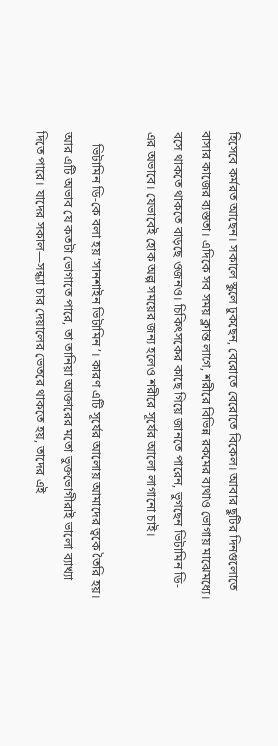হিসেবে কর্মরত আছেন। সকালে স্কুলে ঢুকছেন, বেরোতে বেরোতে বিকেল। আবার ছুটির দিনগুলোতে বাসার কাজের ব্যস্ততা। এদিকে সব সময় ক্লান্ত লাগে, শরীরে বিভিন্ন রকমের ব্যথাও ভোগায় মাঝেমধ্যে। বসে থাকতে থাকতে বাড়ছে ওজনও। চিকিৎসকের কাছে গিয়ে জানতে পারেন, ভুগছেন ভিটামিন ডি-এর অভাবে। যেভাবেই হোক অল্প সময়ের জন্য হলেও শরীরে সূর্যের আলো লাগানো চাই।

    ভিটামিন ডি-কে বলা হয় ‘সানশাইন ভিটামিন’। কারণ এটি সূর্যের আলোয় আমাদের ত্বকে তৈরি হয়। আর এটি অভাব যে কতটা ভোগাতে পারে, তা তানিয়া আক্তারের মতো ভুক্তভোগীরাই ভালো ব্যাখ্যা দিতে পারে। যাদের সকাল—সন্ধ্যা চার দেয়ালের ভেতরে থাকতে হয়, তাদের এই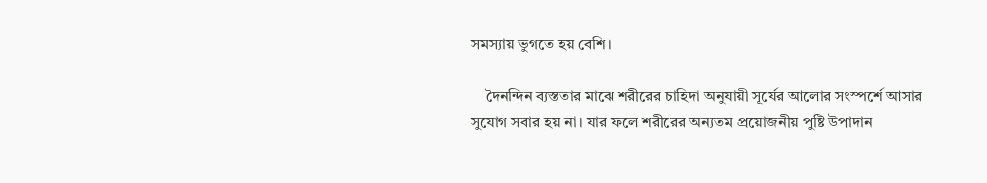সমস্যায় ভুগতে হয় বেশি।

    দৈনন্দিন ব্যস্ততার মাঝে শরীরের চাহিদা অনুযায়ী সূর্যের আলোর সংস্পর্শে আসার সুযোগ সবার হয় না। যার ফলে শরীরের অন্যতম প্রয়োজনীয় পুষ্টি উপাদান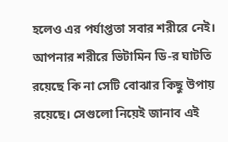হলেও এর পর্যাপ্ততা সবার শরীরে নেই। আপনার শরীরে ভিটামিন ডি-র ঘাটতি রয়েছে কি না সেটি বোঝার কিছু উপায় রয়েছে। সেগুলো নিয়েই জানাব এই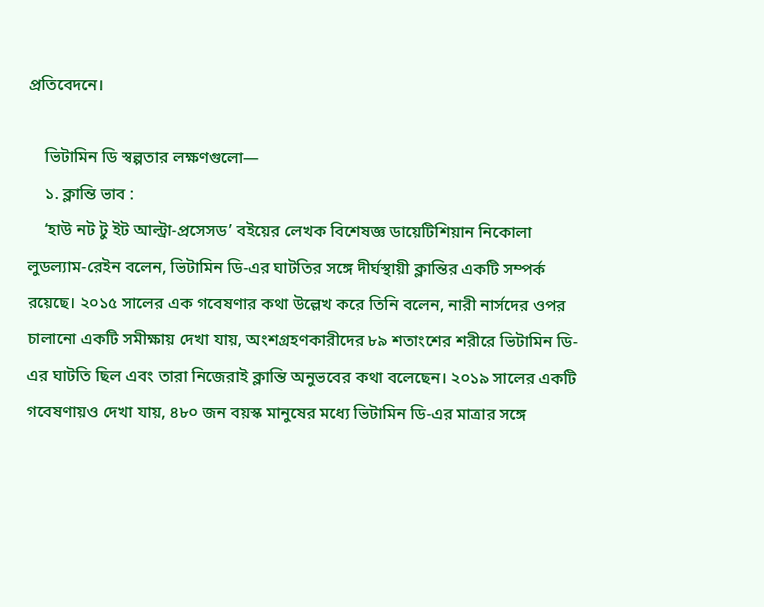প্রতিবেদনে।

    ভিটামিন ডি স্বল্পতার লক্ষণগুলো—
    ১. ক্লান্তি ভাব :
    ‘হাউ নট টু ইট আল্ট্রা-প্রসেসড’ বইয়ের লেখক বিশেষজ্ঞ ডায়েটিশিয়ান নিকোলা লুডল্যাম-রেইন বলেন, ভিটামিন ডি-এর ঘাটতির সঙ্গে দীর্ঘস্থায়ী ক্লান্তির একটি সম্পর্ক রয়েছে। ২০১৫ সালের এক গবেষণার কথা উল্লেখ করে তিনি বলেন, নারী নার্সদের ওপর চালানো একটি সমীক্ষায় দেখা যায়, অংশগ্রহণকারীদের ৮৯ শতাংশের শরীরে ভিটামিন ডি-এর ঘাটতি ছিল এবং তারা নিজেরাই ক্লান্তি অনুভবের কথা বলেছেন। ২০১৯ সালের একটি গবেষণায়ও দেখা যায়, ৪৮০ জন বয়স্ক মানুষের মধ্যে ভিটামিন ডি-এর মাত্রার সঙ্গে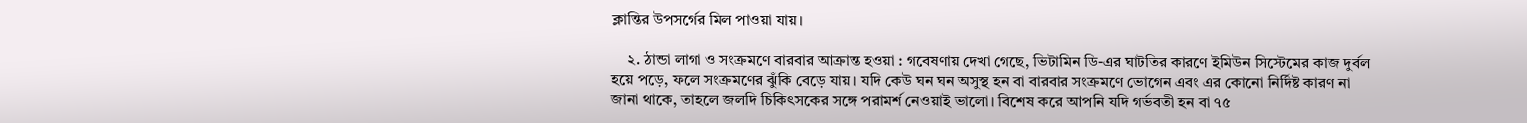ক্লান্তির উপসর্গের মিল পাওয়া যায়।

    ২. ঠান্ডা লাগা ও সংক্রমণে বারবার আক্রান্ত হওয়া : গবেষণায় দেখা গেছে, ভিটামিন ডি-এর ঘাটতির কারণে ইমিউন সিস্টেমের কাজ দুর্বল হয়ে পড়ে, ফলে সংক্রমণের ঝুঁকি বেড়ে যায়। যদি কেউ ঘন ঘন অসুস্থ হন বা বারবার সংক্রমণে ভোগেন এবং এর কোনো নির্দিষ্ট কারণ না জানা থাকে, তাহলে জলদি চিকিৎসকের সঙ্গে পরামর্শ নেওয়াই ভালো। বিশেষ করে আপনি যদি গর্ভবতী হন বা ৭৫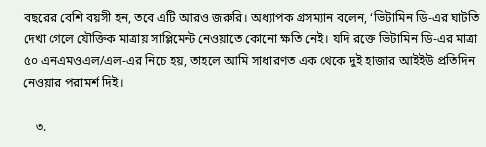বছরের বেশি বয়সী হন, তবে এটি আরও জরুরি। অধ্যাপক গ্রসম্যান বলেন, ‘ভিটামিন ডি-এর ঘাটতি দেখা গেলে যৌক্তিক মাত্রায় সাপ্লিমেন্ট নেওয়াতে কোনো ক্ষতি নেই। যদি রক্তে ভিটামিন ডি-এর মাত্রা ৫০ এনএমওএল/এল-এর নিচে হয়, তাহলে আমি সাধারণত এক থেকে দুই হাজার আইইউ প্রতিদিন নেওয়ার পরামর্শ দিই।

    ৩.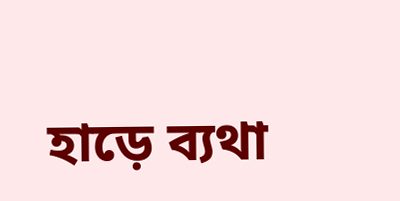হাড়ে ব্যথা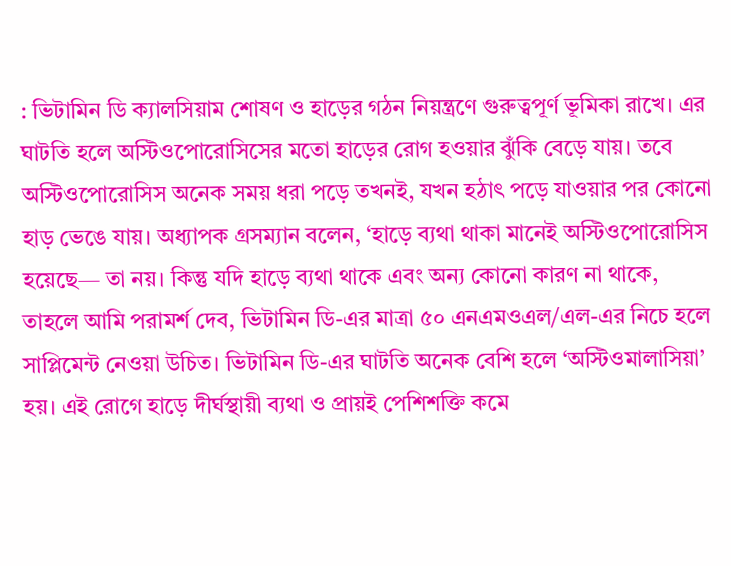: ভিটামিন ডি ক্যালসিয়াম শোষণ ও হাড়ের গঠন নিয়ন্ত্রণে গুরুত্বপূর্ণ ভূমিকা রাখে। এর ঘাটতি হলে অস্টিওপোরোসিসের মতো হাড়ের রোগ হওয়ার ঝুঁকি বেড়ে যায়। তবে অস্টিওপোরোসিস অনেক সময় ধরা পড়ে তখনই, যখন হঠাৎ পড়ে যাওয়ার পর কোনো হাড় ভেঙে যায়। অধ্যাপক গ্রসম্যান বলেন, ‘হাড়ে ব্যথা থাকা মানেই অস্টিওপোরোসিস হয়েছে— তা নয়। কিন্তু যদি হাড়ে ব্যথা থাকে এবং অন্য কোনো কারণ না থাকে, তাহলে আমি পরামর্শ দেব, ভিটামিন ডি-এর মাত্রা ৫০ এনএমওএল/এল-এর নিচে হলে সাপ্লিমেন্ট নেওয়া উচিত। ভিটামিন ডি-এর ঘাটতি অনেক বেশি হলে ‘অস্টিওমালাসিয়া’ হয়। এই রোগে হাড়ে দীর্ঘস্থায়ী ব্যথা ও প্রায়ই পেশিশক্তি কমে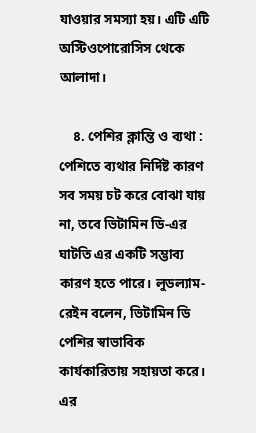যাওয়ার সমস্যা হয়। এটি এটি অস্টিওপোরোসিস থেকে আলাদা।

    ৪. পেশির ক্লান্তি ও ব্যথা : পেশিতে ব্যথার নির্দিষ্ট কারণ সব সময় চট করে বোঝা যায় না, তবে ভিটামিন ডি-এর ঘাটতি এর একটি সম্ভাব্য কারণ হতে পারে। লুডল্যাম-রেইন বলেন, ভিটামিন ডি পেশির স্বাভাবিক কার্যকারিতায় সহায়তা করে। এর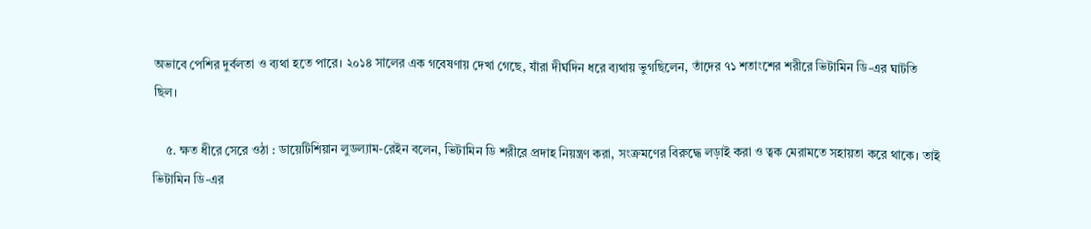অভাবে পেশির দুর্বলতা ও ব্যথা হতে পারে। ২০১৪ সালের এক গবেষণায় দেখা গেছে, যাঁরা দীর্ঘদিন ধরে ব্যথায় ভুগছিলেন, তাঁদের ৭১ শতাংশের শরীরে ভিটামিন ডি-এর ঘাটতি ছিল।

    ৫. ক্ষত ধীরে সেরে ওঠা : ডায়েটিশিয়ান লুডল্যাম-রেইন বলেন, ভিটামিন ডি শরীরে প্রদাহ নিয়ন্ত্রণ করা, সংক্রমণের বিরুদ্ধে লড়াই করা ও ত্বক মেরামতে সহায়তা করে থাকে। তাই ভিটামিন ডি-এর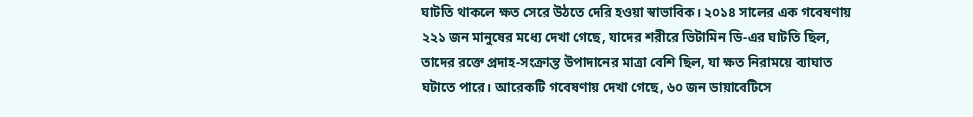ঘাটতি থাকলে ক্ষত সেরে উঠতে দেরি হওয়া স্বাভাবিক। ২০১৪ সালের এক গবেষণায় ২২১ জন মানুষের মধ্যে দেখা গেছে, যাদের শরীরে ভিটামিন ডি-এর ঘাটতি ছিল, তাদের রক্তে প্রদাহ-সংক্রান্ত উপাদানের মাত্রা বেশি ছিল, যা ক্ষত নিরাময়ে ব্যাঘাত ঘটাতে পারে। আরেকটি গবেষণায় দেখা গেছে, ৬০ জন ডায়াবেটিসে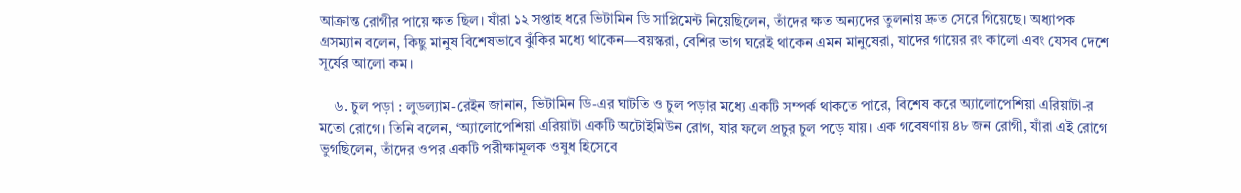আক্রান্ত রোগীর পায়ে ক্ষত ছিল। যাঁরা ১২ সপ্তাহ ধরে ভিটামিন ডি সাপ্লিমেন্ট নিয়েছিলেন, তাঁদের ক্ষত অন্যদের তুলনায় দ্রুত সেরে গিয়েছে। অধ্যাপক গ্রসম্যান বলেন, কিছু মানুষ বিশেষভাবে ঝুঁকির মধ্যে থাকেন—বয়স্করা, বেশির ভাগ ঘরেই থাকেন এমন মানুষেরা, যাদের গায়ের রং কালো এবং যেসব দেশে সূর্যের আলো কম।

    ৬. চুল পড়া : লুডল্যাম-রেইন জানান, ভিটামিন ডি-এর ঘাটতি ও চুল পড়ার মধ্যে একটি সম্পর্ক থাকতে পারে, বিশেষ করে অ্যালোপেশিয়া এরিয়াটা-র মতো রোগে। তিনি বলেন, ‘অ্যালোপেশিয়া এরিয়াটা একটি অটোইমিউন রোগ, যার ফলে প্রচুর চুল পড়ে যায়। এক গবেষণায় ৪৮ জন রোগী, যাঁরা এই রোগে ভুগছিলেন, তাঁদের ওপর একটি পরীক্ষামূলক ওষুধ হিসেবে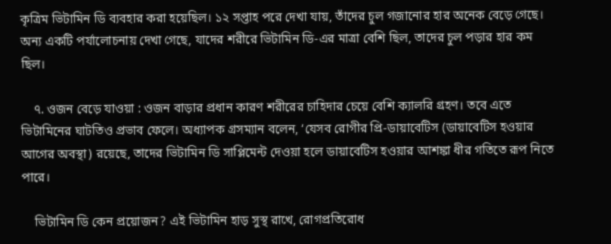কৃত্রিম ভিটামিন ডি ব্যবহার করা হয়েছিল। ১২ সপ্তাহ পরে দেখা যায়, তাঁদের চুল গজানোর হার অনেক বেড়ে গেছে। অন্য একটি পর্যালোচনায় দেখা গেছে, যাদের শরীরে ভিটামিন ডি-এর মাত্রা বেশি ছিল, তাদের চুল পড়ার হার কম ছিল।

    ৭. ওজন বেড়ে যাওয়া : ওজন বাড়ার প্রধান কারণ শরীরের চাহিদার চেয়ে বেশি ক্যালরি গ্রহণ। তবে এতে ভিটামিনের ঘাটতিও প্রভাব ফেলে। অধ্যাপক গ্রসম্যান বলেন, ‘যেসব রোগীর প্রি-ডায়াবেটিস (ডায়াবেটিস হওয়ার আগের অবস্থা) রয়েছে, তাদের ভিটামিন ডি সাপ্লিমেন্ট দেওয়া হলে ডায়াবেটিস হওয়ার আশঙ্কা ধীর গতিতে রূপ নিতে পারে।

    ভিটামিন ডি কেন প্রয়োজন? এই ভিটামিন হাড় সুস্থ রাখে, রোগপ্রতিরোধ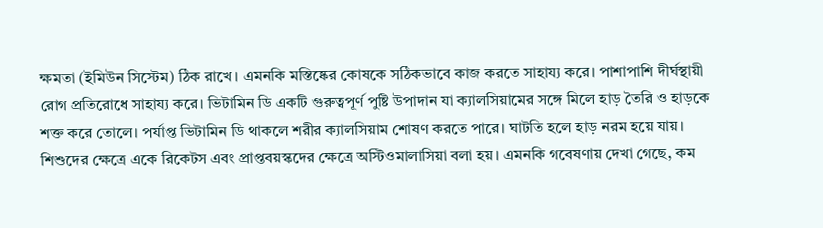ক্ষমতা (ইমিউন সিস্টেম) ঠিক রাখে। এমনকি মস্তিষ্কের কোষকে সঠিকভাবে কাজ করতে সাহায্য করে। পাশাপাশি দীর্ঘস্থায়ী রোগ প্রতিরোধে সাহায্য করে। ভিটামিন ডি একটি গুরুত্বপূর্ণ পুষ্টি উপাদান যা ক্যালসিয়ামের সঙ্গে মিলে হাড় তৈরি ও হাড়কে শক্ত করে তোলে। পর্যাপ্ত ভিটামিন ডি থাকলে শরীর ক্যালসিয়াম শোষণ করতে পারে। ঘাটতি হলে হাড় নরম হয়ে যায়। শিশুদের ক্ষেত্রে একে রিকেটস এবং প্রাপ্তবয়স্কদের ক্ষেত্রে অস্টিওমালাসিয়া বলা হয়। এমনকি গবেষণায় দেখা গেছে, কম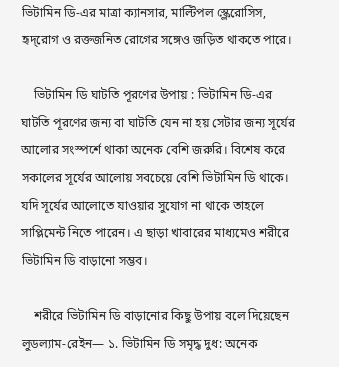ভিটামিন ডি-এর মাত্রা ক্যানসার, মাল্টিপল স্ক্লেরোসিস, হৃদ্‌রোগ ও রক্তজনিত রোগের সঙ্গেও জড়িত থাকতে পারে।

    ভিটামিন ডি ঘাটতি পূরণের উপায় : ভিটামিন ডি-এর ঘাটতি পূরণের জন্য বা ঘাটতি যেন না হয় সেটার জন্য সূর্যের আলোর সংস্পর্শে থাকা অনেক বেশি জরুরি। বিশেষ করে সকালের সূর্যের আলোয় সবচেয়ে বেশি ভিটামিন ডি থাকে। যদি সূর্যের আলোতে যাওয়ার সুযোগ না থাকে তাহলে সাপ্লিমেন্ট নিতে পারেন। এ ছাড়া খাবারের মাধ্যমেও শরীরে ভিটামিন ডি বাড়ানো সম্ভব।

    শরীরে ভিটামিন ডি বাড়ানোর কিছু উপায় বলে দিয়েছেন লুডল্যাম-রেইন— ১. ভিটামিন ডি সমৃদ্ধ দুধ: অনেক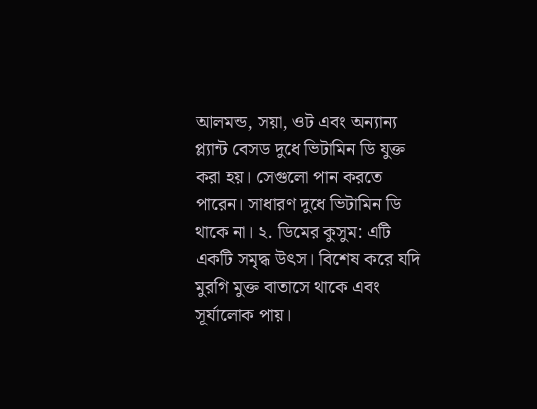আলমন্ড, সয়া, ওট এবং অন্যান্য প্ল্যান্ট বেসড দুধে ভিটামিন ডি যুক্ত করা হয়। সেগুলো পান করতে পারেন। সাধারণ দুধে ভিটামিন ডি থাকে না। ২. ডিমের কুসুম: এটি একটি সমৃদ্ধ উৎস। বিশেষ করে যদি মুরগি মুক্ত বাতাসে থাকে এবং সূর্যালোক পায়।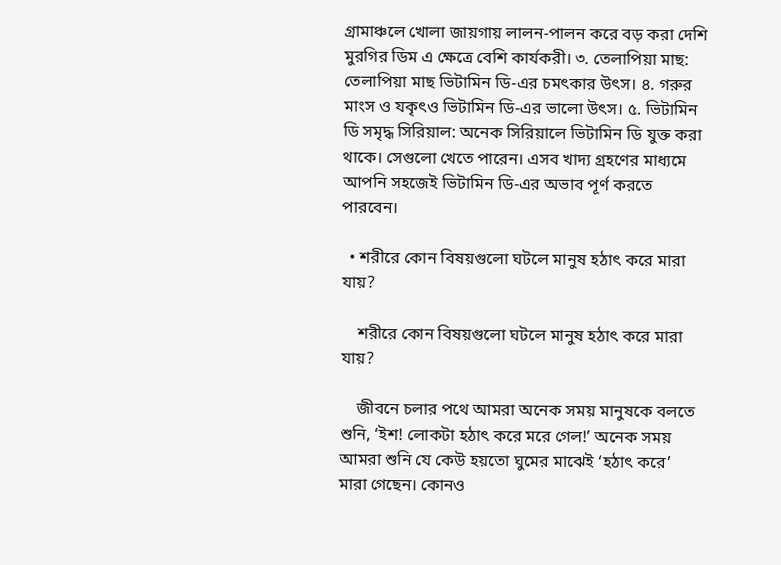গ্রামাঞ্চলে খোলা জায়গায় লালন-পালন করে বড় করা দেশি মুরগির ডিম এ ক্ষেত্রে বেশি কার্যকরী। ৩. তেলাপিয়া মাছ: তেলাপিয়া মাছ ভিটামিন ডি-এর চমৎকার উৎস। ৪. গরুর মাংস ও যকৃৎও ভিটামিন ডি-এর ভালো উৎস। ৫. ভিটামিন ডি সমৃদ্ধ সিরিয়াল: অনেক সিরিয়ালে ভিটামিন ডি যুক্ত করা থাকে। সেগুলো খেতে পারেন। এসব খাদ্য গ্রহণের মাধ্যমে আপনি সহজেই ভিটামিন ডি-এর অভাব পূর্ণ করতে পারবেন।

  • শরীরে কোন বিষয়গুলো ঘটলে মানুষ হঠাৎ করে মারা যায়?

    শরীরে কোন বিষয়গুলো ঘটলে মানুষ হঠাৎ করে মারা যায়?

    জীবনে চলার পথে আমরা অনেক সময় মানুষকে বলতে শুনি, ‘ইশ! লোকটা হঠাৎ করে মরে গেল!’ অনেক সময় আমরা শুনি যে কেউ হয়তো ঘুমের মাঝেই ‘হঠাৎ করে’ মারা গেছেন। কোনও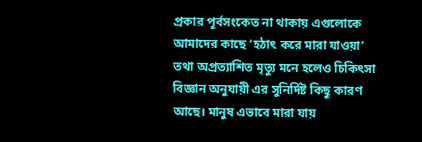প্রকার পূর্বসংকেত না থাকায় এগুলোকে আমাদের কাছে ‘হঠাৎ করে মারা যাওয়া’ তথা অপ্রত্যাশিত মৃত্যু মনে হলেও চিকিৎসা বিজ্ঞান অনুযায়ী এর সুনির্দিষ্ট কিছু কারণ আছে। মানুষ এভাবে মারা যায়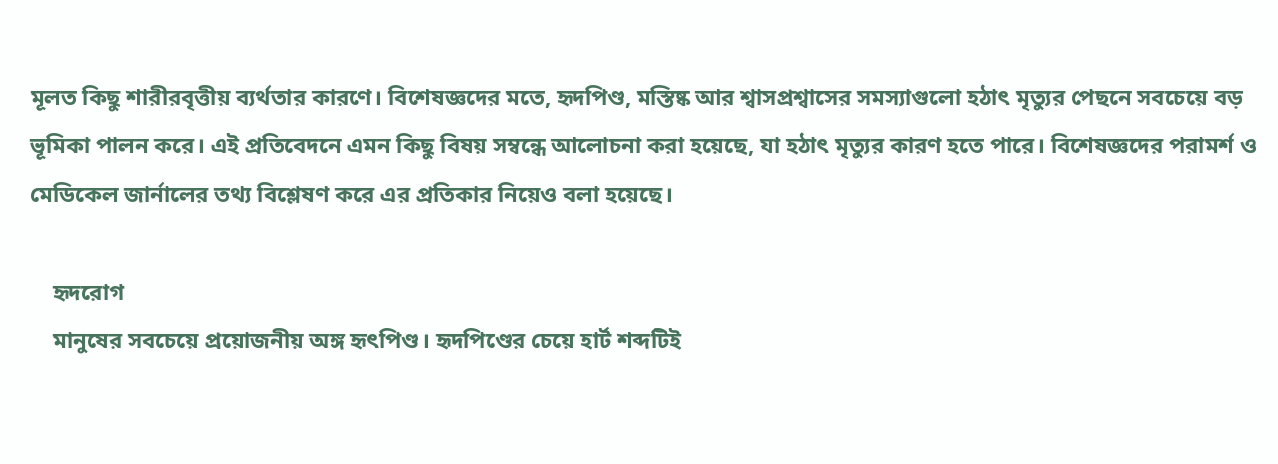মূলত কিছু শারীরবৃত্তীয় ব্যর্থতার কারণে। বিশেষজ্ঞদের মতে, হৃদপিণ্ড, মস্তিষ্ক আর শ্বাসপ্রশ্বাসের সমস্যাগুলো হঠাৎ মৃত্যুর পেছনে সবচেয়ে বড় ভূমিকা পালন করে। এই প্রতিবেদনে এমন কিছু বিষয় সম্বন্ধে আলোচনা করা হয়েছে, যা হঠাৎ মৃত্যুর কারণ হতে পারে। বিশেষজ্ঞদের পরামর্শ ও মেডিকেল জার্নালের তথ্য বিশ্লেষণ করে এর প্রতিকার নিয়েও বলা হয়েছে।

    হৃদরোগ
    মানুষের সবচেয়ে প্রয়োজনীয় অঙ্গ হৃৎপিণ্ড। হৃদপিণ্ডের চেয়ে হার্ট শব্দটিই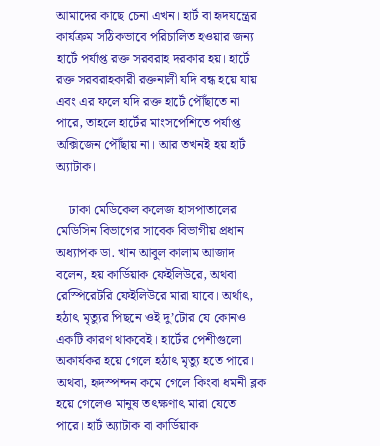আমাদের কাছে চেনা এখন। হার্ট বা হৃদযন্ত্রের কার্যক্রম সঠিকভাবে পরিচালিত হওয়ার জন্য হার্টে পর্যাপ্ত রক্ত সরবরাহ দরকার হয়। হার্টে রক্ত সরবরাহকারী রক্তনালী যদি বন্ধ হয়ে যায় এবং এর ফলে যদি রক্ত হার্টে পৌঁছাতে না পারে, তাহলে হার্টের মাংসপেশিতে পর্যাপ্ত অক্সিজেন পৌঁছায় না। আর তখনই হয় হার্ট অ্যাটাক।

    ঢাকা মেডিকেল কলেজ হাসপাতালের মে‌ডি‌সিন বিভাগের সাবেক বিভাগীয় প্রধান অধ্যাপক ডা. খান আবুল কালাম আজাদ বলেন, হয় কার্ডিয়াক ফেইলিউরে, অথবা রেস্পিরেটরি ফেইলিউরে মারা যাবে। অর্থাৎ, হঠাৎ মৃত্যুর পিছনে ওই দু’টোর যে কোনও একটি কারণ থাকবেই। হার্টের পেশীগুলো অকার্যকর হয়ে গেলে হঠাৎ মৃত্যু হতে পারে। অথবা, হৃদস্পন্দন কমে গেলে কিংবা ধমনী ব্লক হয়ে গেলেও মানুষ তৎক্ষণাৎ মারা যেতে পারে। হার্ট অ্যাটাক বা কার্ডিয়াক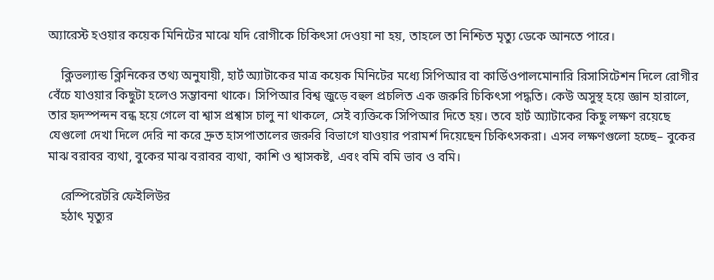অ্যারেস্ট হওয়ার কয়েক মিনিটের মাঝে যদি রোগীকে চিকিৎসা দেওয়া না হয়, তাহলে তা নিশ্চিত মৃত্যু ডেকে আনতে পারে।

    ক্লিভল্যান্ড ক্লিনিকের তথ্য অনুযায়ী, হার্ট অ্যাটাকের মাত্র কয়েক মিনিটের মধ্যে সিপিআর বা কার্ডিওপালমোনারি রিসাসিটেশন দিলে রোগীর বেঁচে যাওয়ার কিছুটা হলেও সম্ভাবনা থাকে। সিপিআর বিশ্ব জুড়ে বহুল প্রচলিত এক জরুরি চিকিৎসা পদ্ধতি। কেউ অসুস্থ হয়ে জ্ঞান হারালে, তার হৃদস্পন্দন বন্ধ হয়ে গেলে বা শ্বাস প্রশ্বাস চালু না থাকলে, সেই ব্যক্তিকে সিপিআর দিতে হয়। তবে হার্ট অ্যাটাকের কিছু লক্ষণ রয়েছে যেগুলো দেখা দিলে দেরি না করে দ্রুত হাসপাতালের জরুরি বিভাগে যাওয়ার পরামর্শ দিয়েছেন চিকিৎসকরা। এসব লক্ষণগুলো হচ্ছে– বুকের মাঝ বরাবর ব্যথা, বুকের মাঝ বরাবর ব্যথা, কাশি ও শ্বাসকষ্ট, এবং বমি বমি ভাব ও বমি।

    রেস্পিরেটরি ফেইলিউর
    হঠাৎ মৃত্যুর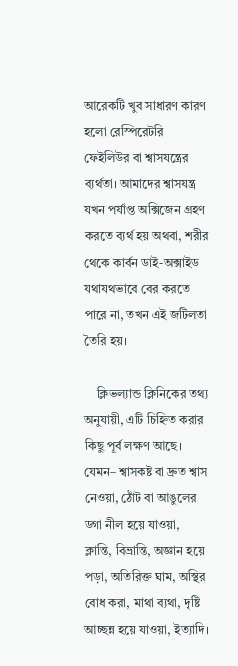আরেকটি খুব সাধারণ কারণ হলো রেস্পিরেটরি ফেইলিউর বা শ্বাসযন্ত্রের ব্যর্থতা। আমাদের শ্বাসযন্ত্র যখন পর্যাপ্ত অক্সিজেন গ্রহণ করতে ব্যর্থ হয় অথবা, শরীর থেকে কার্বন ডাই-অক্সাইড যথাযথভাবে বের করতে পারে না, তখন এই জটিলতা তৈরি হয়।

    ক্লিভল্যান্ড ক্লিনিকের তথ্য অনুযায়ী, এটি চিহ্নিত করার কিছু পূর্ব লক্ষণ আছে। যেমন– শ্বাসকষ্ট বা দ্রুত শ্বাস নেওয়া, ঠোঁট বা আঙুলের ডগা নীল হয়ে যাওয়া, ক্লান্তি, বিভ্রান্তি, অজ্ঞান হয়ে পড়া, অতিরিক্ত ঘাম, অস্থির বোধ করা, মাথা ব্যথা, দৃষ্টি আচ্ছন্ন হয়ে যাওয়া, ইত্যাদি।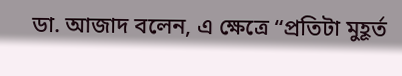ডা. আজাদ বলেন, এ ক্ষেত্রে “প্রতিটা মুহূর্ত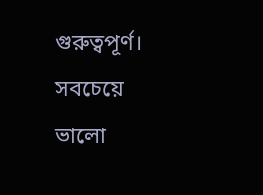গুরুত্বপূর্ণ। সবচেয়ে ভালো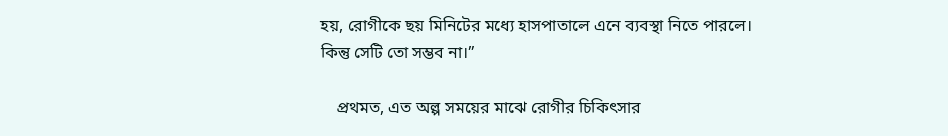হয়, রোগীকে ছয় মিনিটের মধ্যে হাসপাতালে এনে ব্যবস্থা নিতে পারলে। কিন্তু সেটি তো সম্ভব না।”

    প্রথমত, এত অল্প সময়ের মাঝে রোগীর চিকিৎসার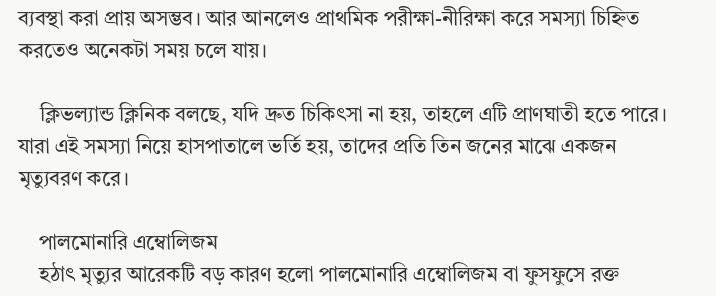ব্যবস্থা করা প্রায় অসম্ভব। আর আনলেও প্রাথমিক পরীক্ষা-নীরিক্ষা করে সমস্যা চিহ্নিত করতেও অনেকটা সময় চলে যায়।

    ক্লিভল্যান্ড ক্লিনিক বলছে, যদি দ্রুত চিকিৎসা না হয়, তাহলে এটি প্রাণঘাতী হতে পারে। যারা এই সমস্যা নিয়ে হাসপাতালে ভর্তি হয়, তাদের প্রতি তিন জনের মাঝে একজন মৃত্যুবরণ করে।

    পালমোনারি এম্বোলিজম
    হঠাৎ মৃত্যুর আরেকটি বড় কারণ হলো পালমোনারি এম্বোলিজম বা ফুসফুসে রক্ত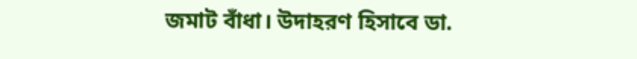জমাট বাঁধা। উদাহরণ হিসাবে ডা.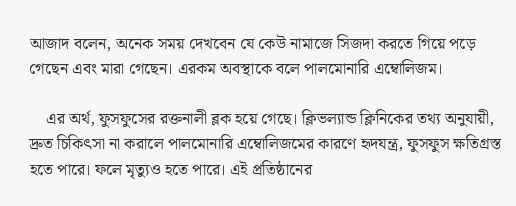আজাদ বলেন, অনেক সময় দেখবেন যে কেউ নামাজে সিজদা করতে গিয়ে পড়ে গেছেন এবং মারা গেছেন। এরকম অবস্থাকে বলে পালমোনারি এম্বোলিজম।

    এর অর্থ, ফুসফুসের রক্তনালী ব্লক হয়ে গেছে। ক্লিভল্যান্ড ক্লিনিকের তথ্য অনুযায়ী, দ্রুত চিকিৎসা না করালে পালমোনারি এম্বোলিজমের কারণে হৃদযন্ত্র, ফুসফুস ক্ষতিগ্রস্ত হতে পারে। ফলে মৃত্যুও হতে পারে। এই প্রতিষ্ঠানের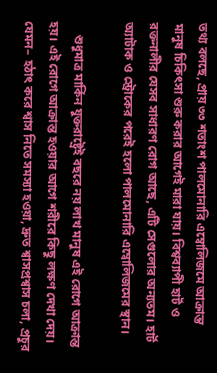তথ্য বলছে, প্রায় ৩৩ শতাংশ পালমোনারি এম্বোলিজমে আক্রান্ত মানুষ চিকিৎসা শুরু করার আগেই মারা যায়। বিশ্বব্যাপী হার্ট ও রক্তনালীর যেসব সাধারণ রোগ আছে, এটি সেগুলোর অন্যতম। হার্ট অ্যাটাক ও স্ট্রোকের পরেই হলো পালমোনারি এম্বোলিজমের স্থান।

    শুধুমাত্র মার্কিন যুক্তরাষ্ট্রেই বছরে নয় লাখ মানুষ এই রোগে আক্রান্ত হয়। এই রোগে আক্রান্ত হওয়ার আগে শরীরে কিছু লক্ষণ দেখা দেয়। যেমন– হঠাৎ করে শ্বাস নিতে সমস্যা হওয়া, দ্রুত শ্বাসপ্রশ্বাস চলা, প্রচুর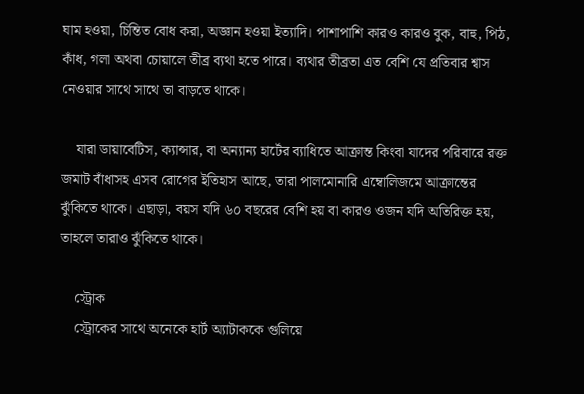ঘাম হওয়া, চিন্তিত বোধ করা, অজ্ঞান হওয়া ইত্যাদি। পাশাপাশি কারও কারও বুক, বাহু, পিঠ, কাঁধ, গলা অথবা চোয়ালে তীব্র ব্যথা হতে পারে। ব্যথার তীব্রতা এত বেশি যে প্রতিবার শ্বাস নেওয়ার সাথে সাথে তা বাড়তে থাকে।

    যারা ডায়াবেটিস, ক্যান্সার, বা অন্যান্য হার্টের ব্যাধিতে আক্রান্ত কিংবা যাদের পরিবারে রক্ত জমাট বাঁধাসহ এসব রোগের ইতিহাস আছে, তারা পালমোনারি এম্বোলিজমে আক্রান্তের ঝুঁকিতে থাকে। এছাড়া, বয়স যদি ৬০ বছরের বেশি হয় বা কারও ওজন যদি অতিরিক্ত হয়, তাহলে তারাও ঝুঁকিতে থাকে।

    স্ট্রোক
    স্ট্রোকের সাথে অনেকে হার্ট অ্যাটাককে গুলিয়ে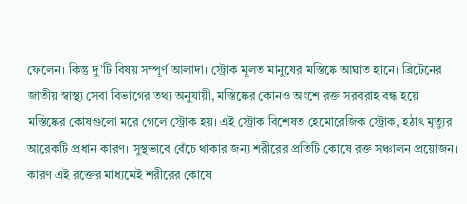ফেলেন। কিন্তু দু’টি বিষয় সম্পূর্ণ আলাদা। স্ট্রোক মূলত মানুষের মস্তিষ্কে আঘাত হানে। ব্রিটেনের জাতীয় স্বাস্থ্য সেবা বিভাগের তথ্য অনুযায়ী, মস্তিষ্কের কোনও অংশে রক্ত সরবরাহ বন্ধ হয়ে মস্তিষ্কের কোষগুলো মরে গেলে স্ট্রোক হয়। এই স্ট্রোক বিশেষত হেমোরেজিক স্ট্রোক, হঠাৎ মৃত্যুর আরেকটি প্রধান কারণ। সুস্থভাবে বেঁচে থাকার জন্য শরীরের প্রতিটি কোষে রক্ত সঞ্চালন প্রয়োজন। কারণ এই রক্তের মাধ্যমেই শরীরের কোষে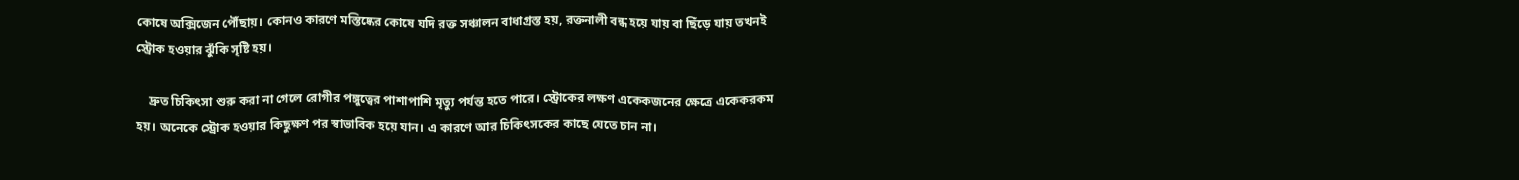কোষে অক্সিজেন পৌঁছায়। কোনও কারণে মস্তিষ্কের কোষে যদি রক্ত সঞ্চালন বাধাগ্রস্ত হয়, রক্তনালী বন্ধ হয়ে যায় বা ছিঁড়ে যায় তখনই স্ট্রোক হওয়ার ঝুঁকি সৃষ্টি হয়।

    দ্রুত চিকিৎসা শুরু করা না গেলে রোগীর পঙ্গুত্বের পাশাপাশি মৃত্যু পর্যন্ত হতে পারে। স্ট্রোকের লক্ষণ একেকজনের ক্ষেত্রে একেকরকম হয়। অনেকে স্ট্রোক হওয়ার কিছুক্ষণ পর স্বাভাবিক হয়ে যান। এ কারণে আর চিকিৎসকের কাছে যেতে চান না।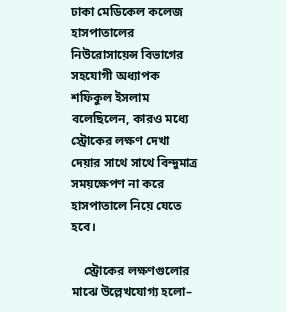ঢাকা মেডিকেল কলেজ হাসপাতালের নিউরোসায়েন্স বিভাগের সহযোগী অধ্যাপক শফিকুল ইসলাম বলেছিলেন, কারও মধ্যে স্ট্রোকের লক্ষণ দেখা দেয়ার সাথে সাথে বিন্দুমাত্র সময়ক্ষেপণ না করে হাসপাতালে নিয়ে যেতে হবে।

    স্ট্রোকের লক্ষণগুলোর মাঝে উল্লেখযোগ্য হলো–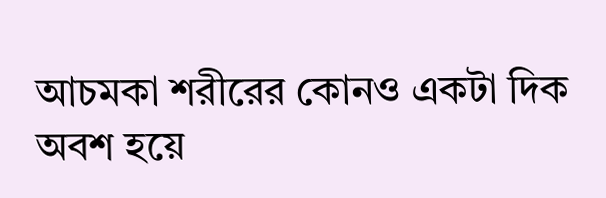আচমকা শরীরের কোনও একটা দিক অবশ হয়ে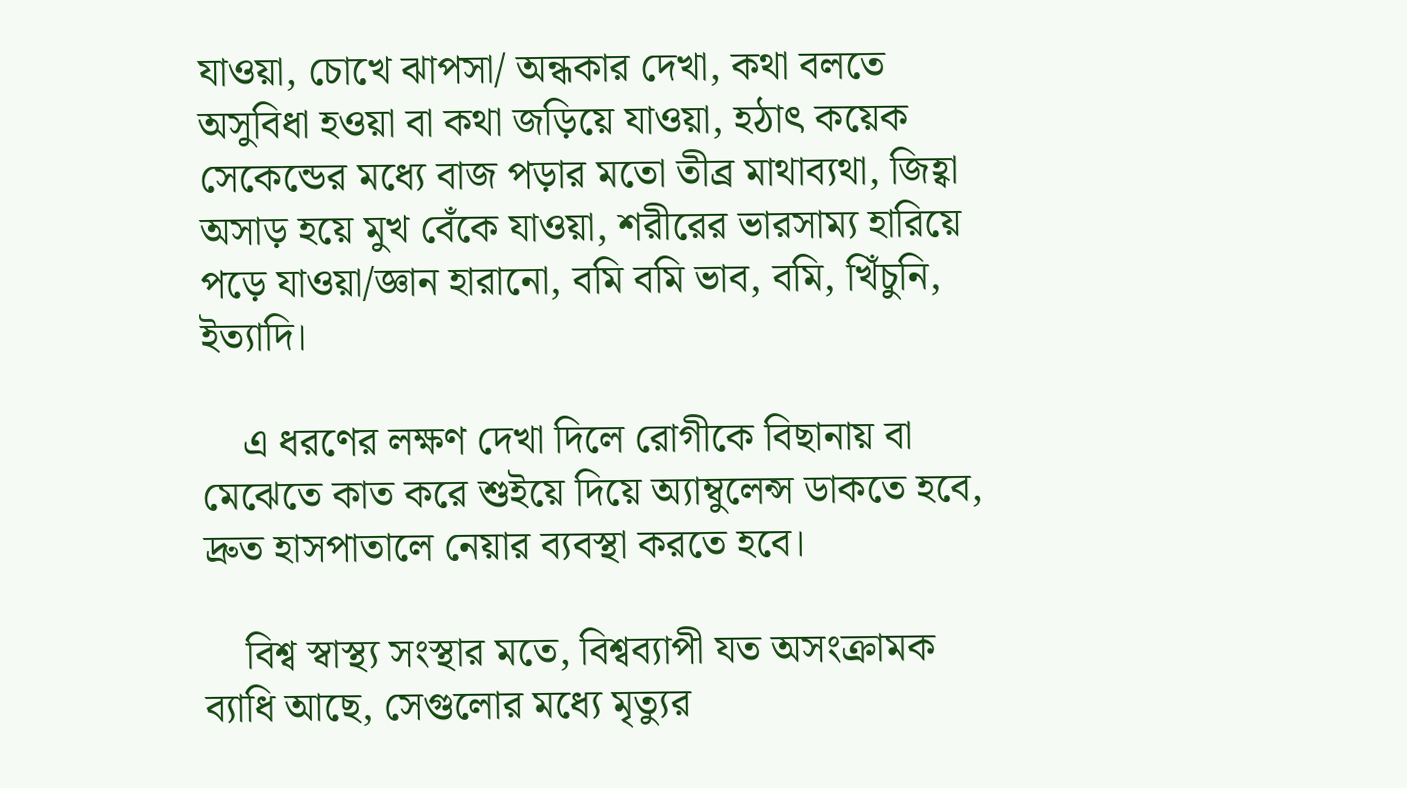যাওয়া, চোখে ঝাপসা/ অন্ধকার দেখা, কথা বলতে অসুবিধা হওয়া বা কথা জড়িয়ে যাওয়া, হঠাৎ কয়েক সেকেন্ডের মধ্যে বাজ পড়ার মতো তীব্র মাথাব্যথা, জিহ্বা অসাড় হয়ে মুখ বেঁকে যাওয়া, শরীরের ভারসাম্য হারিয়ে পড়ে যাওয়া/জ্ঞান হারানো, বমি বমি ভাব, বমি, খিঁচুনি, ইত্যাদি।

    এ ধরণের লক্ষণ দেখা দিলে রোগীকে বিছানায় বা মেঝেতে কাত করে শুইয়ে দিয়ে অ্যাম্বুলেন্স ডাকতে হবে, দ্রুত হাসপাতালে নেয়ার ব্যবস্থা করতে হবে।

    বিশ্ব স্বাস্থ্য সংস্থার মতে, বিশ্বব্যাপী যত অসংক্রামক ব্যাধি আছে, সেগুলোর মধ্যে মৃত্যুর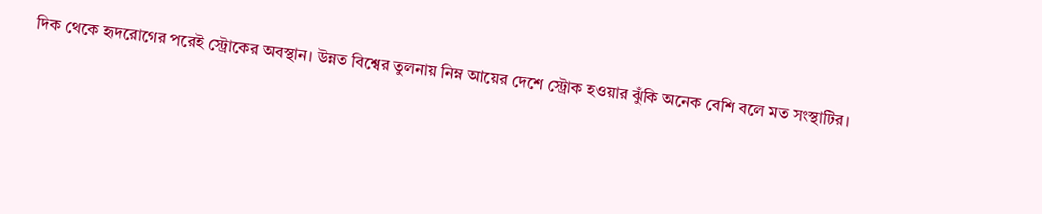দিক থেকে হৃদরোগের পরেই স্ট্রোকের অবস্থান। উন্নত বিশ্বের তুলনায় নিম্ন আয়ের দেশে স্ট্রোক হওয়ার ঝুঁকি অনেক বেশি বলে মত সংস্থাটির।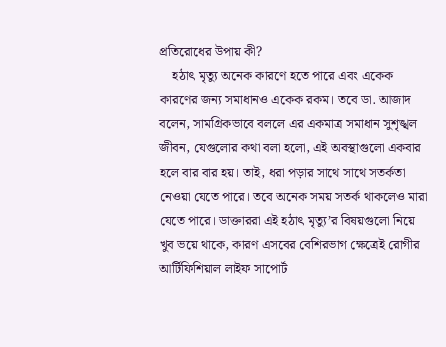প্রতিরোধের উপায় কী?
    হঠাৎ মৃত্যু অনেক কারণে হতে পারে এবং একেক কারণের জন্য সমাধানও একেক রকম। তবে ডা. আজাদ বলেন, সামগ্রিকভাবে বললে এর একমাত্র সমাধান সুশৃঙ্খল জীবন, যেগুলোর কথা বলা হলো, এই অবস্থাগুলো একবার হলে বার বার হয়। তাই, ধরা পড়ার সাথে সাথে সতর্কতা নেওয়া যেতে পারে। তবে অনেক সময় সতর্ক থাকলেও মারা যেতে পারে। ডাক্তাররা এই হঠাৎ মৃত্যু’র বিষয়গুলো নিয়ে খুব ভয়ে থাকে, কারণ এসবের বেশিরভাগ ক্ষেত্রেই রোগীর আর্টিফিশিয়াল লাইফ সাপোর্ট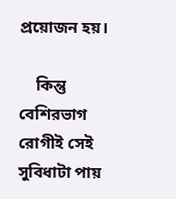প্রয়োজন হয়।

    কিন্তু বেশিরভাগ রোগীই সেই সুবিধাটা পায়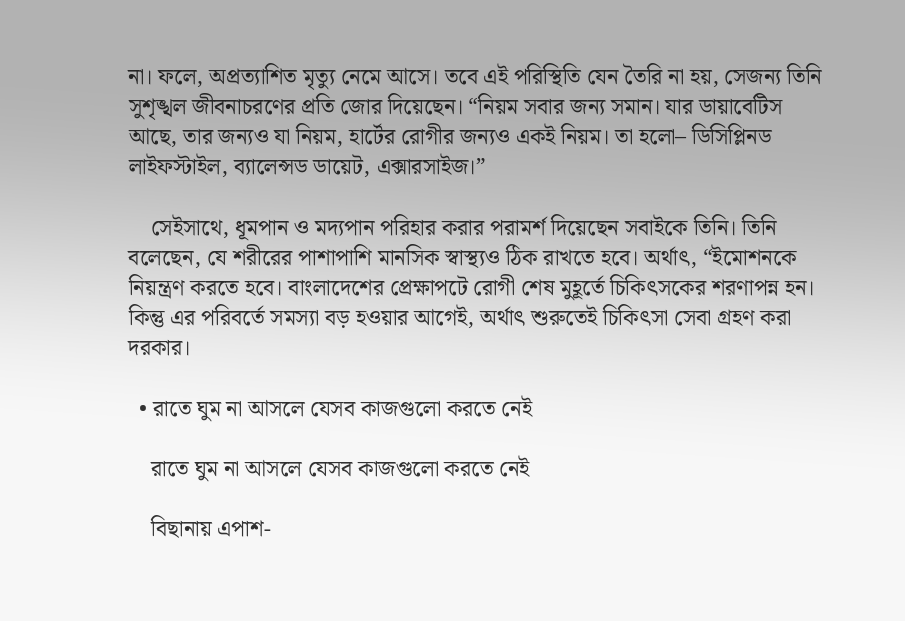না। ফলে, অপ্রত্যাশিত মৃত্যু নেমে আসে। তবে এই পরিস্থিতি যেন তৈরি না হয়, সেজন্য তিনি সুশৃঙ্খল জীবনাচরণের প্রতি জোর দিয়েছেন। “নিয়ম সবার জন্য সমান। যার ডায়াবেটিস আছে, তার জন্যও যা নিয়ম, হার্টের রোগীর জন্যও একই নিয়ম। তা হলো– ডিসিপ্লিনড লাইফস্টাইল, ব্যালেন্সড ডায়েট, এক্সারসাইজ।”

    সেইসাথে, ধূমপান ও মদ্যপান পরিহার করার পরামর্শ দিয়েছেন সবাইকে তিনি। তিনি বলেছেন, যে শরীরের পাশাপাশি মানসিক স্বাস্থ্যও ঠিক রাখতে হবে। অর্থাৎ, “ইমোশনকে নিয়ন্ত্রণ করতে হবে। বাংলাদেশের প্রেক্ষাপটে রোগী শেষ মুহূর্তে চিকিৎসকের শরণাপন্ন হন। কিন্তু এর পরিবর্তে সমস্যা বড় হওয়ার আগেই, অর্থাৎ শুরুতেই চিকিৎসা সেবা গ্রহণ করা দরকার।

  • রাতে ঘুম না আসলে যেসব কাজগুলো করতে নেই

    রাতে ঘুম না আসলে যেসব কাজগুলো করতে নেই

    বিছানায় এপাশ-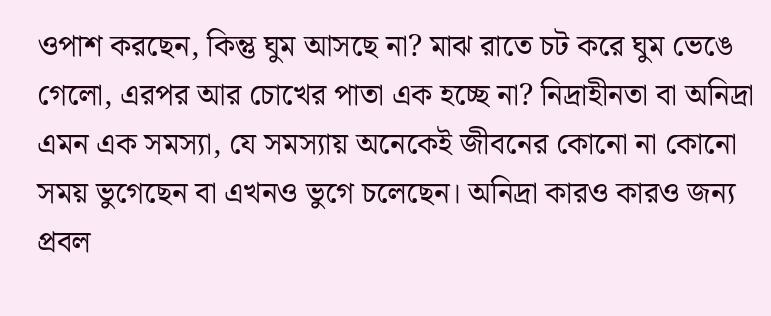ওপাশ করছেন, কিন্তু ঘুম আসছে না? মাঝ রাতে চট করে ঘুম ভেঙে গেলো, এরপর আর চোখের পাতা এক হচ্ছে না? নিদ্রাহীনতা বা অনিদ্রা এমন এক সমস্যা, যে সমস্যায় অনেকেই জীবনের কোনো না কোনো সময় ভুগেছেন বা এখনও ভুগে চলেছেন। অনিদ্রা কারও কারও জন্য প্রবল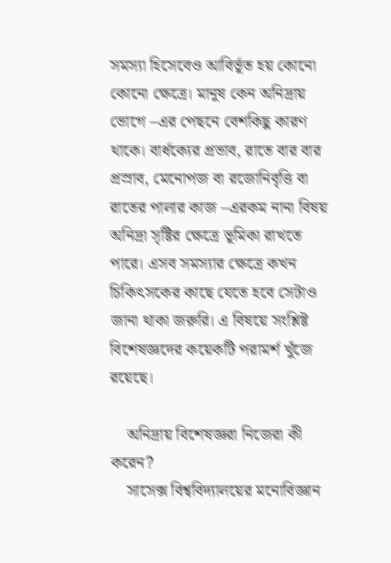সমস্যা হিসেবেও আবির্ভূত হয় কোনো কোনো ক্ষেত্রে। মানুষ কেন অনিদ্রায় ভোগে –এর পেছনে বেশকিছু কারণ থাকে। বার্ধক্যের প্রভাব, রাতে বার বার প্রস্রাব, মেনোপজ বা রজোনিবৃত্তি বা রাতের পালার কাজ –এরকম নানা বিষয় অনিদ্রা সৃষ্টির ক্ষেত্রে ভূমিকা রাখতে পারে। এসব সমস্যার ক্ষেত্রে কখন চিকিৎসকের কাছে যেতে হবে সেটাও জানা থাকা জরুরি। এ বিষয়ে সংশ্লিষ্ট বিশেষজ্ঞদের কয়েকটি পরামর্শ খুঁজে রয়েছে।

    অনিদ্রায় বিশেষজ্ঞরা নিজেরা কী করেন?
    সাসেক্স বিশ্ববিদ্যালয়ের মনোবিজ্ঞান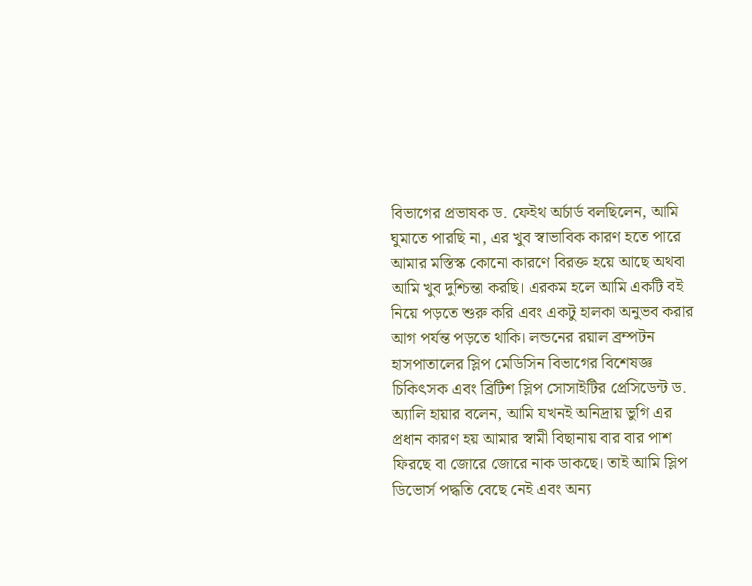বিভাগের প্রভাষক ড. ফেইথ অর্চার্ড বলছিলেন, আমি ঘুমাতে পারছি না, এর খুব স্বাভাবিক কারণ হতে পারে আমার মস্তিস্ক কোনো কারণে বিরক্ত হয়ে আছে অথবা আমি খুব দুশ্চিন্তা করছি। এরকম হলে আমি একটি বই নিয়ে পড়তে শুরু করি এবং একটু হালকা অনুভব করার আগ পর্যন্ত পড়তে থাকি। লন্ডনের রয়াল ব্রম্পটন হাসপাতালের স্লিপ মেডিসিন বিভাগের বিশেষজ্ঞ চিকিৎসক এবং ব্রিটিশ স্লিপ সোসাইটির প্রেসিডেন্ট ড. অ্যালি হায়ার বলেন, আমি যখনই অনিদ্রায় ভুগি এর প্রধান কারণ হয় আমার স্বামী বিছানায় বার বার পাশ ফিরছে বা জোরে জোরে নাক ডাকছে। তাই আমি স্লিপ ডিভোর্স পদ্ধতি বেছে নেই এবং অন্য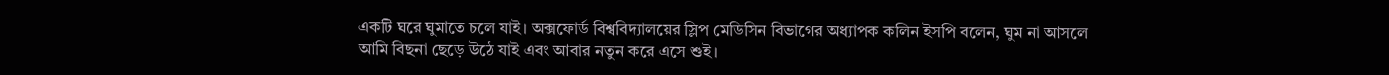একটি ঘরে ঘুমাতে চলে যাই। অক্সফোর্ড বিশ্ববিদ্যালয়ের স্লিপ মেডিসিন বিভাগের অধ্যাপক কলিন ইসপি বলেন, ঘুম না আসলে আমি বিছনা ছেড়ে উঠে যাই এবং আবার নতুন করে এসে শুই।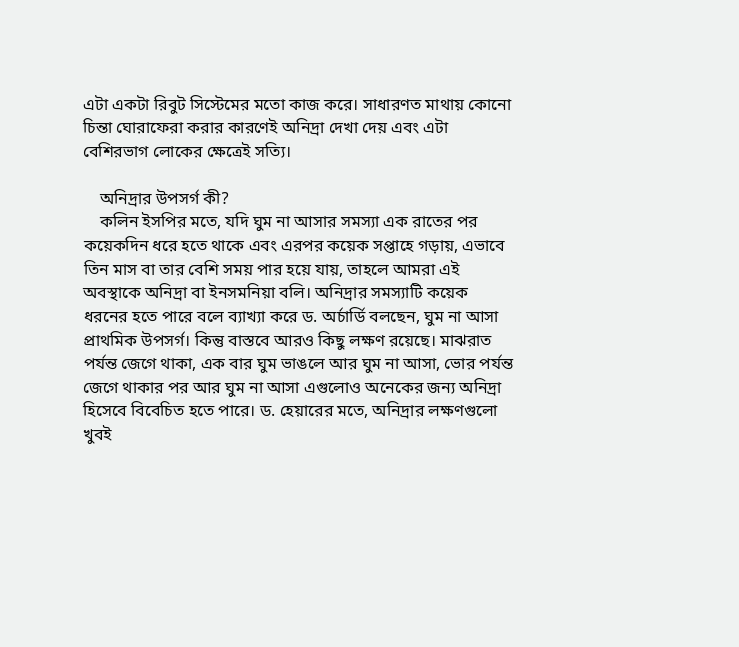এটা একটা রিবুট সিস্টেমের মতো কাজ করে। সাধারণত মাথায় কোনো চিন্তা ঘোরাফেরা করার কারণেই অনিদ্রা দেখা দেয় এবং এটা বেশিরভাগ লোকের ক্ষেত্রেই সত্যি।

    অনিদ্রার উপসর্গ কী?
    কলিন ইসপির মতে, যদি ঘুম না আসার সমস্যা এক রাতের পর কয়েকদিন ধরে হতে থাকে এবং এরপর কয়েক সপ্তাহে গড়ায়, এভাবে তিন মাস বা তার বেশি সময় পার হয়ে যায়, তাহলে আমরা এই অবস্থাকে অনিদ্রা বা ইনসমনিয়া বলি। অনিদ্রার সমস্যাটি কয়েক ধরনের হতে পারে বলে ব্যাখ্যা করে ড. অর্চার্ডি বলছেন, ঘুম না আসা প্রাথমিক উপসর্গ। কিন্তু বাস্তবে আরও কিছু লক্ষণ রয়েছে। মাঝরাত পর্যন্ত জেগে থাকা, এক বার ঘুম ভাঙলে আর ঘুম না আসা, ভোর পর্যন্ত জেগে থাকার পর আর ঘুম না আসা এগুলোও অনেকের জন্য অনিদ্রা হিসেবে বিবেচিত হতে পারে। ড. হেয়ারের মতে, অনিদ্রার লক্ষণগুলো খুবই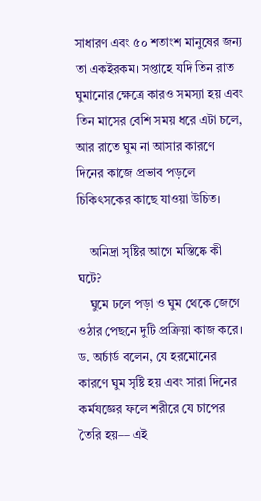সাধারণ এবং ৫০ শতাংশ মানুষের জন্য তা একইরকম। সপ্তাহে যদি তিন রাত ঘুমানোর ক্ষেত্রে কারও সমস্যা হয় এবং তিন মাসের বেশি সময় ধরে এটা চলে, আর রাতে ঘুম না আসার কারণে দিনের কাজে প্রভাব পড়লে চিকিৎসকের কাছে যাওয়া উচিত।

    অনিদ্রা সৃষ্টির আগে মস্তিষ্কে কী ঘটে?
    ঘুমে ঢলে পড়া ও ঘুম থেকে জেগে ওঠার পেছনে দুটি প্রক্রিয়া কাজ করে। ড. অর্চার্ড বলেন, যে হরমোনের কারণে ঘুম সৃষ্টি হয় এবং সারা দিনের কর্মযজ্ঞের ফলে শরীরে যে চাপের তৈরি হয়–– এই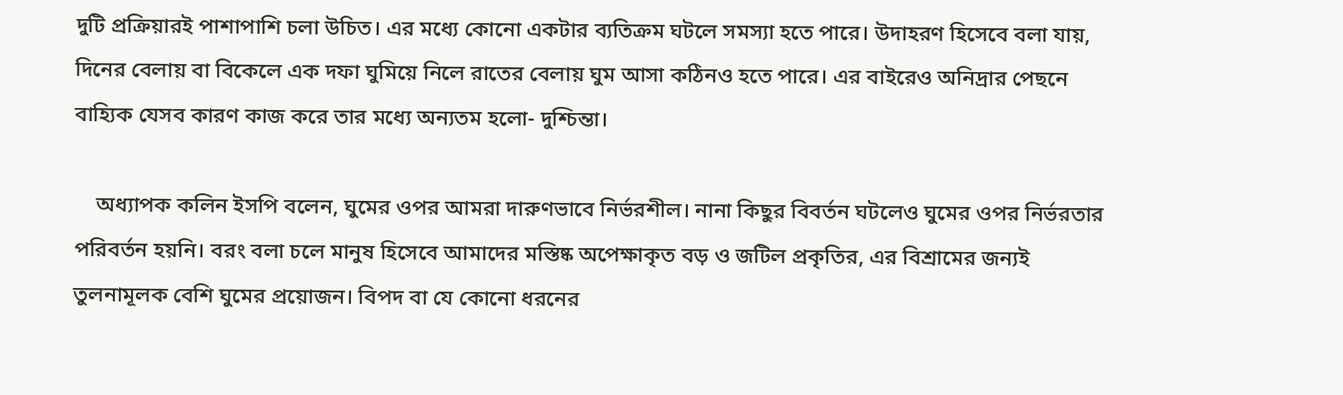দুটি প্রক্রিয়ারই পাশাপাশি চলা উচিত। এর মধ্যে কোনো একটার ব্যতিক্রম ঘটলে সমস্যা হতে পারে। উদাহরণ হিসেবে বলা যায়, দিনের বেলায় বা বিকেলে এক দফা ঘুমিয়ে নিলে রাতের বেলায় ঘুম আসা কঠিনও হতে পারে। এর বাইরেও অনিদ্রার পেছনে বাহ্যিক যেসব কারণ কাজ করে তার মধ্যে অন্যতম হলো- দুশ্চিন্তা।

    অধ্যাপক কলিন ইসপি বলেন, ঘুমের ওপর আমরা দারুণভাবে নির্ভরশীল। নানা কিছুর বিবর্তন ঘটলেও ঘুমের ওপর নির্ভরতার পরিবর্তন হয়নি। বরং বলা চলে মানুষ হিসেবে আমাদের মস্তিষ্ক অপেক্ষাকৃত বড় ও জটিল প্রকৃতির, এর বিশ্রামের জন্যই তুলনামূলক বেশি ঘুমের প্রয়োজন। বিপদ বা যে কোনো ধরনের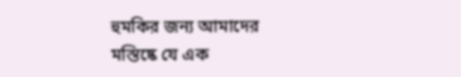হুমকির জন্য আমাদের মস্তিষ্কে যে এক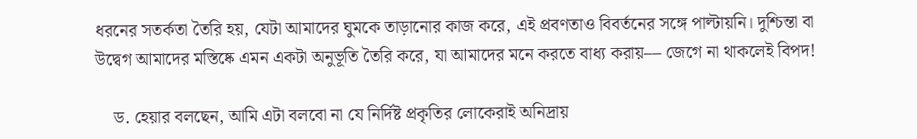ধরনের সতর্কতা তৈরি হয়, যেটা আমাদের ঘুমকে তাড়ানোর কাজ করে, এই প্রবণতাও বিবর্তনের সঙ্গে পাল্টায়নি। দুশ্চিন্তা বা উদ্বেগ আমাদের মস্তিষ্কে এমন একটা অনুভূতি তৈরি করে, যা আমাদের মনে করতে বাধ্য করায়–– জেগে না থাকলেই বিপদ!

    ড. হেয়ার বলছেন, আমি এটা বলবো না যে নির্দিষ্ট প্রকৃতির লোকেরাই অনিদ্রায়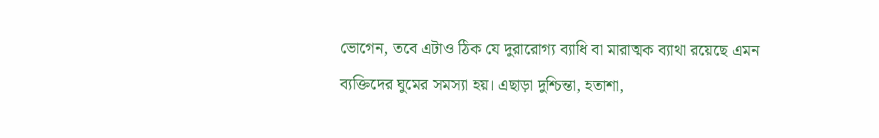ভোগেন, তবে এটাও ঠিক যে দুরারোগ্য ব্যাধি বা মারাত্মক ব্যাথা রয়েছে এমন ব্যক্তিদের ঘুমের সমস্যা হয়। এছাড়া দুশ্চিন্তা, হতাশা,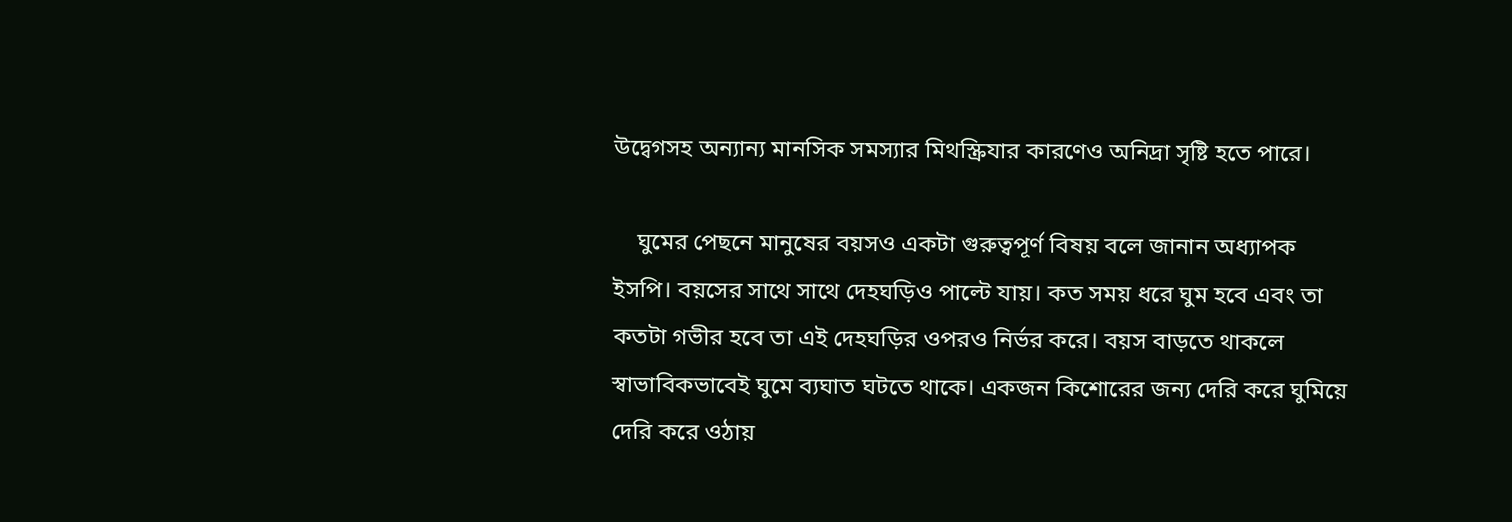উদ্বেগসহ অন্যান্য মানসিক সমস্যার মিথস্ক্রিযার কারণেও অনিদ্রা সৃষ্টি হতে পারে।

    ঘুমের পেছনে মানুষের বয়সও একটা গুরুত্বপূর্ণ বিষয় বলে জানান অধ্যাপক ইসপি। বয়সের সাথে সাথে দেহঘড়িও পাল্টে যায়। কত সময় ধরে ঘুম হবে এবং তা কতটা গভীর হবে তা এই দেহঘড়ির ওপরও নির্ভর করে। বয়স বাড়তে থাকলে স্বাভাবিকভাবেই ঘুমে ব্যঘাত ঘটতে থাকে। একজন কিশোরের জন্য দেরি করে ঘুমিয়ে দেরি করে ওঠায়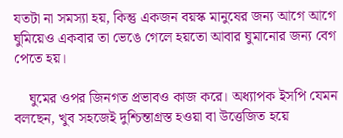যতটা না সমস্যা হয়, কিন্তু একজন বয়স্ক মানুষের জন্য আগে আগে ঘুমিয়েও একবার তা ভেঙে গেলে হয়তো আবার ঘুমানোর জন্য বেগ পেতে হয়।

    ঘুমের ওপর জিনগত প্রভাবও কাজ করে। অধ্যাপক ইসপি যেমন বলছেন, খুব সহজেই দুশ্চিন্তাগ্রস্ত হওয়া বা উত্তেজিত হয়ে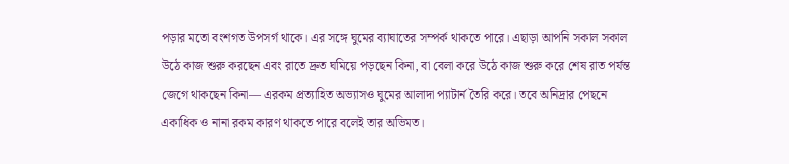পড়ার মতো বংশগত উপসর্গ থাকে। এর সঙ্গে ঘুমের ব্যাঘাতের সম্পর্ক থাকতে পারে। এছাড়া আপনি সকাল সকাল উঠে কাজ শুরু করছেন এবং রাতে দ্রুত ঘমিয়ে পড়ছেন কিনা, বা বেলা করে উঠে কাজ শুরু করে শেষ রাত পর্যন্ত জেগে থাকছেন কিনা–– এরকম প্রত্যাহিত অভ্যাসও ঘুমের আলাদা প্যাটার্ন তৈরি করে। তবে অনিদ্রার পেছনে একাধিক ও নানা রকম কারণ থাকতে পারে বলেই তার অভিমত।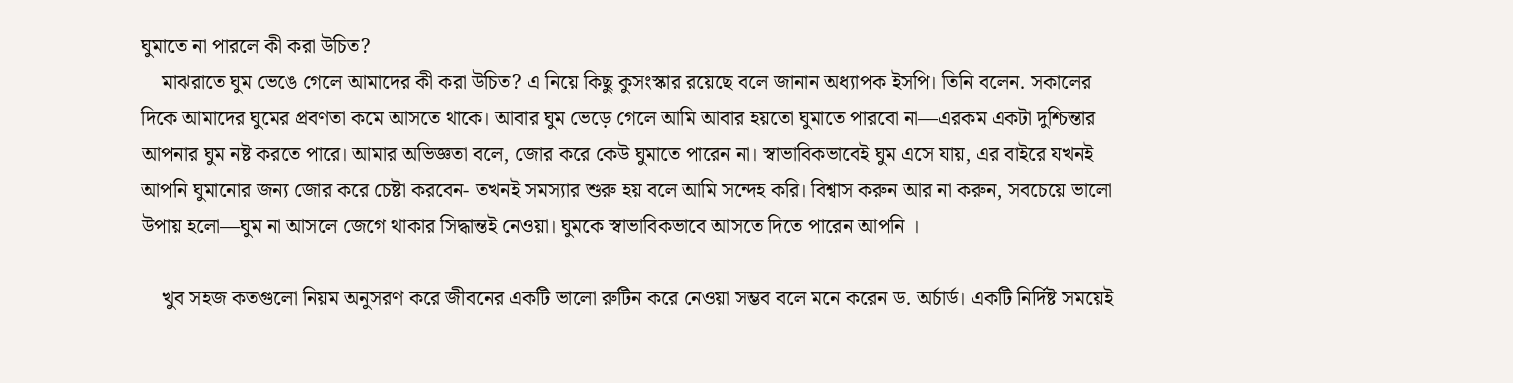ঘুমাতে না পারলে কী করা উচিত?
    মাঝরাতে ঘুম ভেঙে গেলে আমাদের কী করা উচিত? এ নিয়ে কিছু কুসংস্কার রয়েছে বলে জানান অধ্যাপক ইসপি। তিনি বলেন. সকালের দিকে আমাদের ঘুমের প্রবণতা কমে আসতে থাকে। আবার ঘুম ভেড়ে গেলে আমি আবার হয়তো ঘুমাতে পারবো না––এরকম একটা দুশ্চিন্তার আপনার ঘুম নষ্ট করতে পারে। আমার অভিজ্ঞতা বলে, জোর করে কেউ ঘুমাতে পারেন না। স্বাভাবিকভাবেই ঘুম এসে যায়, এর বাইরে যখনই আপনি ঘুমানোর জন্য জোর করে চেষ্টা করবেন- তখনই সমস্যার শুরু হয় বলে আমি সন্দেহ করি। বিশ্বাস করুন আর না করুন, সবচেয়ে ভালো উপায় হলো––ঘুম না আসলে জেগে থাকার সিদ্ধান্তই নেওয়া। ঘুমকে স্বাভাবিকভাবে আসতে দিতে পারেন আপনি ।

    খুব সহজ কতগুলো নিয়ম অনুসরণ করে জীবনের একটি ভালো রুটিন করে নেওয়া সম্ভব বলে মনে করেন ড. অর্চার্ড। একটি নির্দিষ্ট সময়েই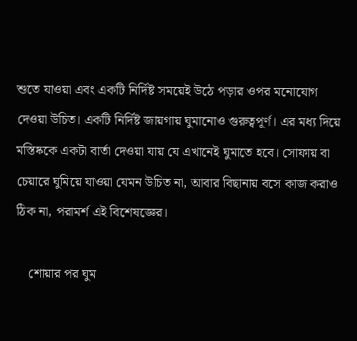শুতে যাওয়া এবং একটি নির্দিষ্ট সময়েই উঠে পড়ার ওপর মনোযোগ দেওয়া উচিত। একটি নির্দিষ্ট জায়গায় ঘুমানোও গুরুত্বপূর্ণ। এর মধ্য দিয়ে মস্তিষ্ককে একটা বার্তা দেওয়া যায় যে এখানেই ঘুমাতে হবে। সোফায় বা চেয়ারে ঘুমিয়ে যাওয়া যেমন উচিত না, আবার বিছানায় বসে কাজ করাও ঠিক না, পরামর্শ এই বিশেষজ্ঞের।

    শোয়ার পর ঘুম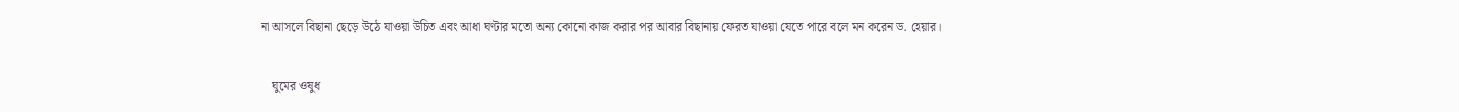না আসলে বিছানা ছেড়ে উঠে যাওয়া উচিত এবং আধা ঘণ্টার মতো অন্য কোনো কাজ করার পর আবার বিছানায় ফেরত যাওয়া যেতে পারে বলে মন করেন ড. হেয়ার।

    ঘুমের ওষুধ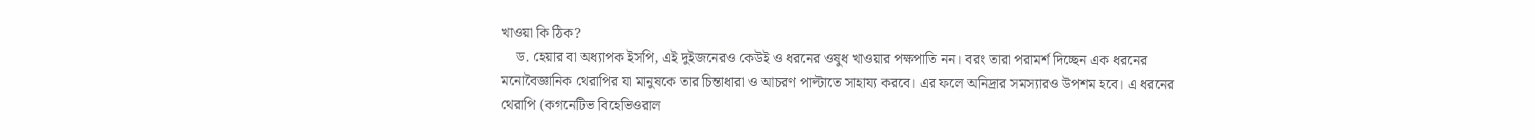খাওয়া কি ঠিক?
    ড. হেয়ার বা অধ্যাপক ইসপি, এই দুইজনেরও কেউই ও ধরনের ওষুধ খাওয়ার পক্ষপাতি নন। বরং তারা পরামর্শ দিচ্ছেন এক ধরনের মনোবৈজ্ঞানিক থেরাপির যা মানুষকে তার চিন্তাধারা ও আচরণ পাল্টাতে সাহায্য করবে। এর ফলে অনিদ্রার সমস্যারও উপশম হবে। এ ধরনের থেরাপি (কগনেটিভ বিহেভিওরাল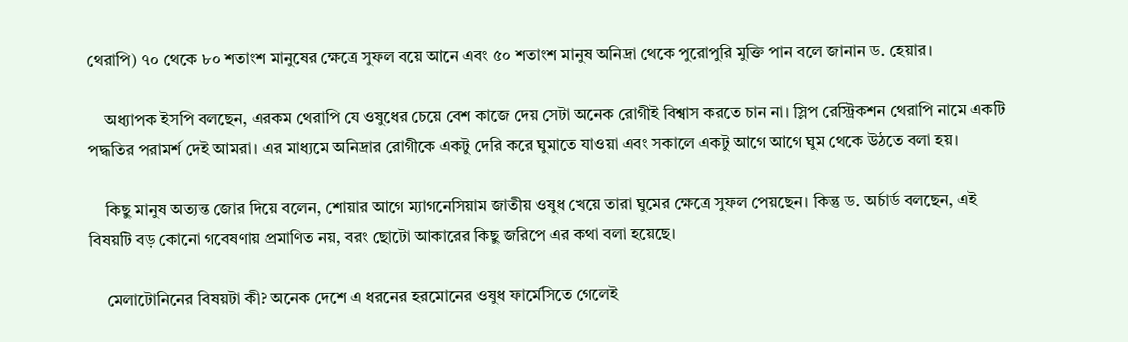থেরাপি) ৭০ থেকে ৮০ শতাংশ মানুষের ক্ষেত্রে সুফল বয়ে আনে এবং ৫০ শতাংশ মানুষ অনিদ্রা থেকে পুরোপুরি মুক্তি পান বলে জানান ড. হেয়ার।

    অধ্যাপক ইসপি বলছেন, এরকম থেরাপি যে ওষুধের চেয়ে বেশ কাজে দেয় সেটা অনেক রোগীই বিশ্বাস করতে চান না। স্লিপ রেস্ট্রিকশন থেরাপি নামে একটি পদ্ধতির পরামর্শ দেই আমরা। এর মাধ্যমে অনিদ্রার রোগীকে একটু দেরি করে ঘুমাতে যাওয়া এবং সকালে একটু আগে আগে ঘুম থেকে উঠতে বলা হয়।

    কিছু মানুষ অত্যন্ত জোর দিয়ে বলেন, শোয়ার আগে ম্যাগনেসিয়াম জাতীয় ওষুধ খেয়ে তারা ঘুমের ক্ষেত্রে সুফল পেয়ছেন। কিন্তু ড. অর্চার্ড বলছেন, এই বিষয়টি বড় কোনো গবেষণায় প্রমাণিত নয়, বরং ছোটো আকারের কিছু জরিপে এর কথা বলা হয়েছে।

    মেলাটোনিনের বিষয়টা কী? অনেক দেশে এ ধরনের হরমোনের ওষুধ ফার্মেসিতে গেলেই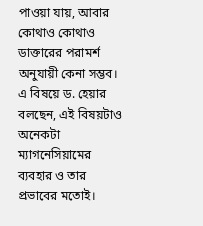পাওয়া যায়, আবার কোথাও কোথাও ডাক্তারের পরামর্শ অনুযায়ী কেনা সম্ভব। এ বিষয়ে ড. হেয়ার বলছেন, এই বিষয়টাও অনেকটা ম্যাগনেসিয়ামের ব্যবহার ও তার প্রভাবের মতোই।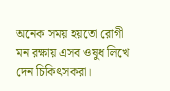অনেক সময় হয়তো রোগী মন রক্ষায় এসব ওষুধ লিখে দেন চিকিৎসকরা।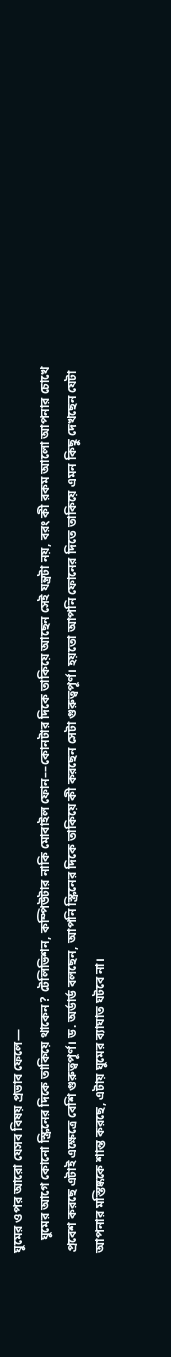ঘুমের ওপর আরো যেসব বিষয় প্রভাব ফেলে—
    ঘুমের আগে কোনো স্ক্রিনের দিকে তাকিয়ে থাকেন? টেলিভিশন, কম্পিউটার নাকি মোবাইল ফোন––কোনটার দিকে তাকিয়ে আছেন সেই যন্ত্রটা নয়, বরং কী রকম আলো আপনার চোখে প্রবেশ করছে এটাই এক্ষেত্রে বেশি গুরুত্বপূর্ণ। ড. অর্ডার্ড বলছেন, আপনি স্ক্রিনের দিকে তাকিয়ে কী করছেন সেটা গুরুত্বপূর্ণ। হয়তো আপনি ফোনের দিতে তাকিয়ে এমন কিছু দেখছেন যেটা আপনার মস্তিষ্ককে শান্ত করছে, এটায় ঘুমের ব্যাঘাত ঘটবে না।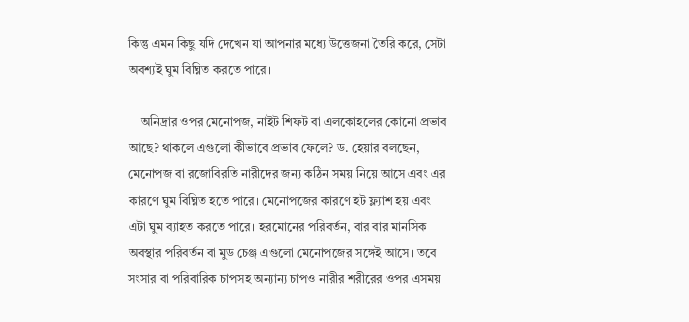কিন্তু এমন কিছু যদি দেখেন যা আপনার মধ্যে উত্তেজনা তৈরি করে, সেটা অবশ্যই ঘুম বিঘ্নিত করতে পারে।

    অনিদ্রার ওপর মেনোপজ, নাইট শিফট বা এলকোহলের কোনো প্রভাব আছে? থাকলে এগুলো কীভাবে প্রভাব ফেলে? ড. হেয়ার বলছেন, মেনোপজ বা রজোবিরতি নারীদের জন্য কঠিন সময় নিয়ে আসে এবং এর কারণে ঘুম বিঘ্নিত হতে পারে। মেনোপজের কারণে হট ফ্ল্যাশ হয় এবং এটা ঘুম ব্যাহত করতে পারে। হরমোনের পরিবর্তন, বার বার মানসিক অবস্থার পরিবর্তন বা মুড চেঞ্জ এগুলো মেনোপজের সঙ্গেই আসে। তবে সংসার বা পরিবারিক চাপসহ অন্যান্য চাপও নারীর শরীরের ওপর এসময়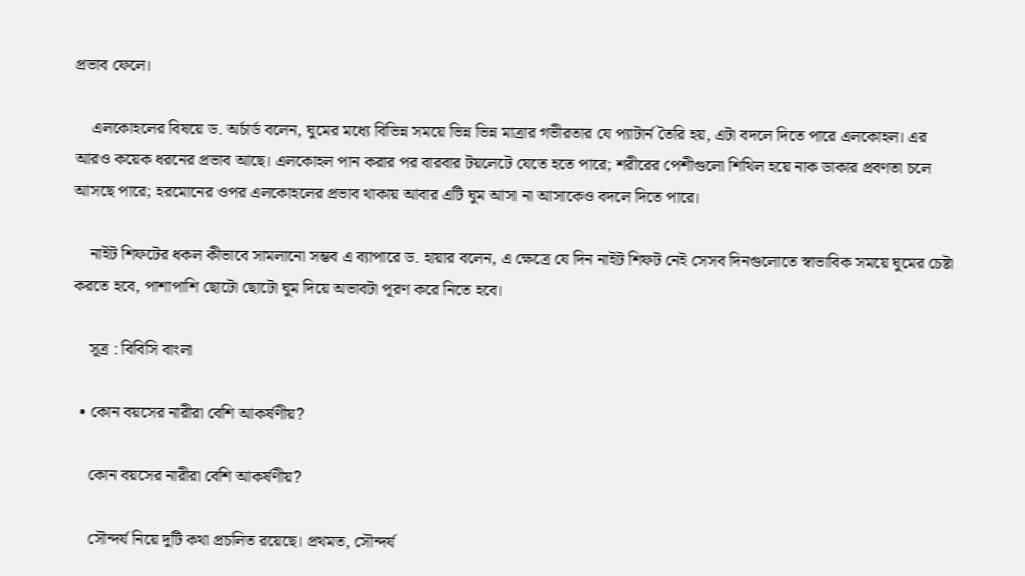প্রভাব ফেলে।

    এলকোহলের বিষয়ে ড. অর্চার্ড বলেন, ঘুমের মধ্যে বিভিন্ন সময়ে ভিন্ন ভিন্ন মাত্রার গভীরতার যে প্যাটার্ন তৈরি হয়, এটা বদলে দিতে পারে এলকোহল। এর আরও কয়েক ধরনের প্রভাব আছে। এলকোহল পান করার পর বারবার টয়লেটে যেতে হতে পারে; শরীরের পেশীগুলো শিথিল হয়ে নাক ডাকার প্রবণতা চলে আসছে পারে; হরমোনের ওপর এলকোহলের প্রভাব থাকায় আবার এটি ঘুম আসা না আসাকেও বদলে দিতে পারে।

    নাইট শিফটের ধকল কীভাবে সামলানো সম্ভব এ ব্যাপারে ড. হায়ার বলেন, এ ক্ষেত্রে যে দিন নাইট শিফট নেই সেসব দিনগুলোতে স্বাভাবিক সময়ে ঘুমের চেষ্টা করতে হবে, পাশাপাশি ছোটো ছোটো ঘুম দিয়ে অভাবটা পূরণ করে নিতে হবে।

    সূত্র : বিবিসি বাংলা

  • কোন বয়সের নারীরা বেশি আকর্ষণীয়?

    কোন বয়সের নারীরা বেশি আকর্ষণীয়?

    সৌন্দর্য নিয়ে দুটি কথা প্রচলিত রয়েছে। প্রথমত, সৌন্দর্য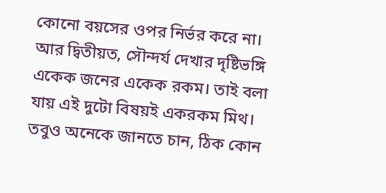কোনো বয়সের ওপর নির্ভর করে না। আর দ্বিতীয়ত, সৌন্দর্য দেখার দৃষ্টিভঙ্গি একেক জনের একেক রকম। তাই বলা যায় এই দুটো বিষয়ই একরকম মিথ। তবুও অনেকে জানতে চান, ঠিক কোন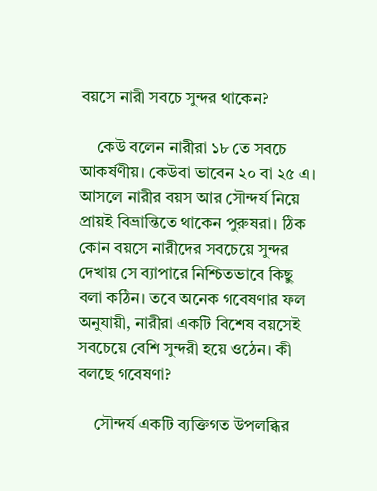বয়সে নারী সবচে সুন্দর থাকেন?

    কেউ বলেন নারীরা ১৮ তে সবচে আকর্ষণীয়। কেউবা ভাবেন ২০ বা ২৫ এ। আসলে নারীর বয়স আর সৌন্দর্য নিয়ে প্রায়ই বিভ্রান্তিতে থাকেন পুরুষরা। ঠিক কোন বয়সে নারীদের সবচেয়ে সুন্দর দেখায় সে ব্যাপারে নিশ্চিতভাবে কিছু বলা কঠিন। তবে অনেক গবেষণার ফল অনুযায়ী, নারীরা একটি বিশেষ বয়সেই সবচেয়ে বেশি সুন্দরী হয়ে ওঠেন। কী বলছে গবেষণা?

    সৌন্দর্য একটি ব্যক্তিগত উপলব্ধির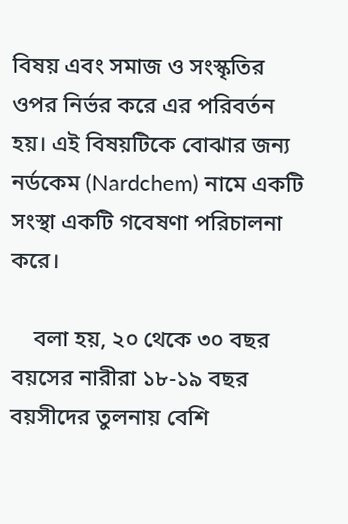বিষয় এবং সমাজ ও সংস্কৃতির ওপর নির্ভর করে এর পরিবর্তন হয়। এই বিষয়টিকে বোঝার জন্য নর্ডকেম (Nardchem) নামে একটি সংস্থা একটি গবেষণা পরিচালনা করে।

    বলা হয়, ২০ থেকে ৩০ বছর বয়সের নারীরা ১৮-১৯ বছর বয়সীদের তুলনায় বেশি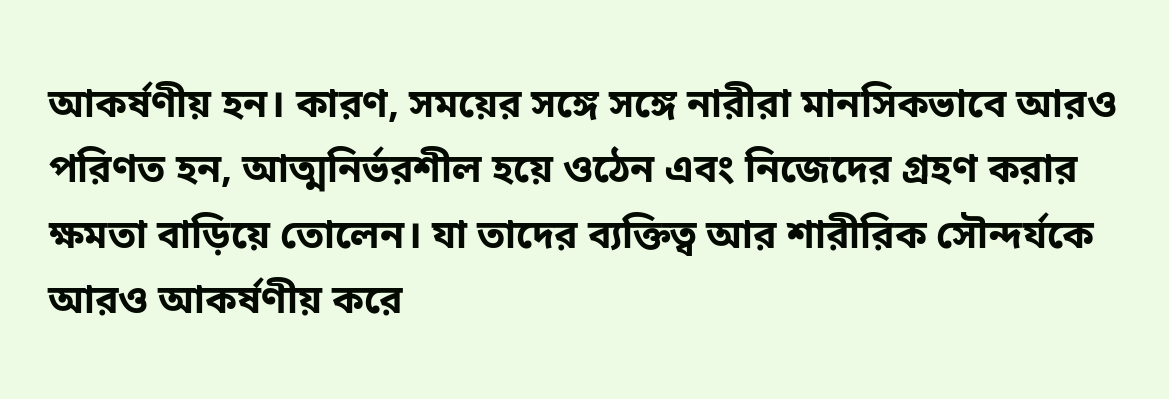আকর্ষণীয় হন। কারণ, সময়ের সঙ্গে সঙ্গে নারীরা মানসিকভাবে আরও পরিণত হন, আত্মনির্ভরশীল হয়ে ওঠেন এবং নিজেদের গ্রহণ করার ক্ষমতা বাড়িয়ে তোলেন। যা তাদের ব্যক্তিত্ব আর শারীরিক সৌন্দর্যকে আরও আকর্ষণীয় করে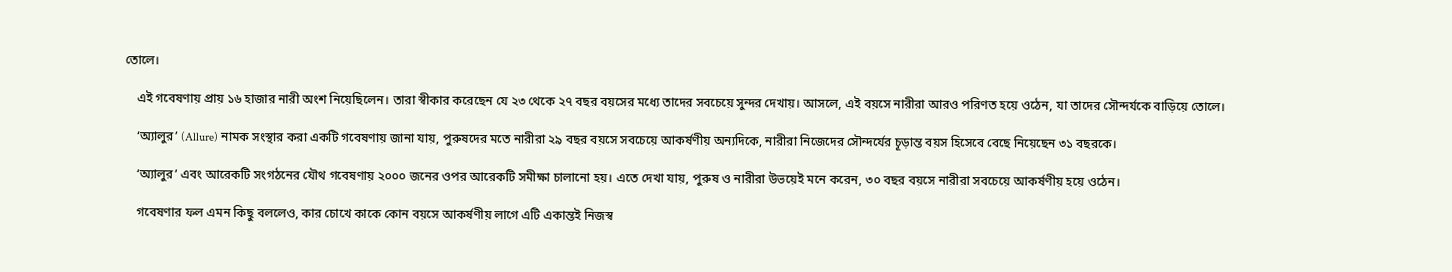তোলে।

    এই গবেষণায় প্রায় ১৬ হাজার নারী অংশ নিয়েছিলেন। তারা স্বীকার করেছেন যে ২৩ থেকে ২৭ বছর বয়সের মধ্যে তাদের সবচেয়ে সুন্দর দেখায়। আসলে, এই বয়সে নারীরা আরও পরিণত হয়ে ওঠেন, যা তাদের সৌন্দর্যকে বাড়িয়ে তোলে।

    ‘অ্যালুর’ (Allure) নামক সংস্থার করা একটি গবেষণায় জানা যায়, পুরুষদের মতে নারীরা ২৯ বছর বয়সে সবচেয়ে আকর্ষণীয় অন্যদিকে, নারীরা নিজেদের সৌন্দর্যের চূড়ান্ত বয়স হিসেবে বেছে নিয়েছেন ৩১ বছরকে।

    ‘অ্যালুর’ এবং আরেকটি সংগঠনের যৌথ গবেষণায় ২০০০ জনের ওপর আরেকটি সমীক্ষা চালানো হয়। এতে দেখা যায়, পুরুষ ও নারীরা উভয়েই মনে করেন, ৩০ বছর বয়সে নারীরা সবচেয়ে আকর্ষণীয় হয়ে ওঠেন।

    গবেষণার ফল এমন কিছু বললেও, কার চোখে কাকে কোন বয়সে আকর্ষণীয় লাগে এটি একান্তই নিজস্ব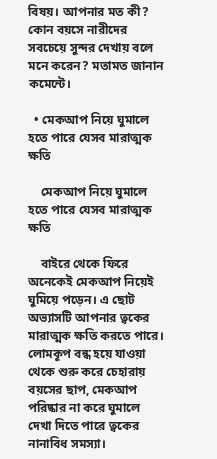বিষয়। আপনার মত কী? কোন বয়সে নারীদের সবচেয়ে সুন্দর দেখায় বলে মনে করেন? মতামত জানান কমেন্টে।

  • মেকআপ নিয়ে ঘুমালে হতে পারে যেসব মারাত্মক ক্ষতি

    মেকআপ নিয়ে ঘুমালে হতে পারে যেসব মারাত্মক ক্ষতি

    বাইরে থেকে ফিরে অনেকেই মেকআপ নিয়েই ঘুমিয়ে পড়েন। এ ছোট অভ্যাসটি আপনার ত্বকের মারাত্মক ক্ষতি করতে পারে। লোমকূপ বন্ধ হয়ে যাওয়া থেকে শুরু করে চেহারায় বয়সের ছাপ, মেকআপ পরিষ্কার না করে ঘুমালে দেখা দিতে পারে ত্বকের নানাবিধ সমস্যা।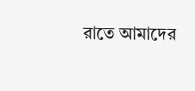রাতে আমাদের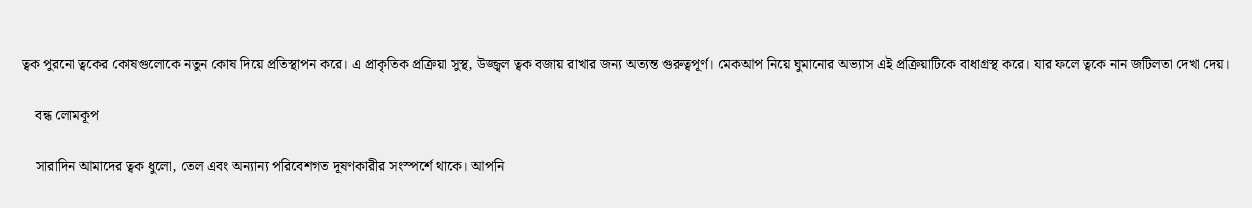ত্বক পুরনো ত্বকের কোষগুলোকে নতুন কোষ দিয়ে প্রতিস্থাপন করে। এ প্রাকৃতিক প্রক্রিয়া সুস্থ, উজ্জ্বল ত্বক বজায় রাখার জন্য অত্যন্ত গুরুত্বপূর্ণ। মেকআপ নিয়ে ঘুমানোর অভ্যাস এই প্রক্রিয়াটিকে বাধাগ্রস্থ করে। যার ফলে ত্বকে নান জটিলতা দেখা দেয়।

    বন্ধ লোমকূপ

    সারাদিন আমাদের ত্বক ধুলো, তেল এবং অন্যান্য পরিবেশগত দূষণকারীর সংস্পর্শে থাকে। আপনি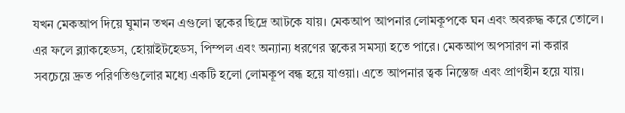যখন মেকআপ দিয়ে ঘুমান তখন এগুলো ত্বকের ছিদ্রে আটকে যায়। মেকআপ আপনার লোমকূপকে ঘন এবং অবরুদ্ধ করে তোলে। এর ফলে ব্ল্যাকহেডস, হোয়াইটহেডস, পিম্পল এবং অন্যান্য ধরণের ত্বকের সমস্যা হতে পারে। মেকআপ অপসারণ না করার সবচেয়ে দ্রুত পরিণতিগুলোর মধ্যে একটি হলো লোমকূপ বন্ধ হয়ে যাওয়া। এতে আপনার ত্বক নিস্তেজ এবং প্রাণহীন হয়ে যায়।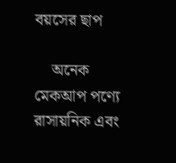বয়সের ছাপ

    অনেক মেকআপ পণ্যে রাসায়নিক এবং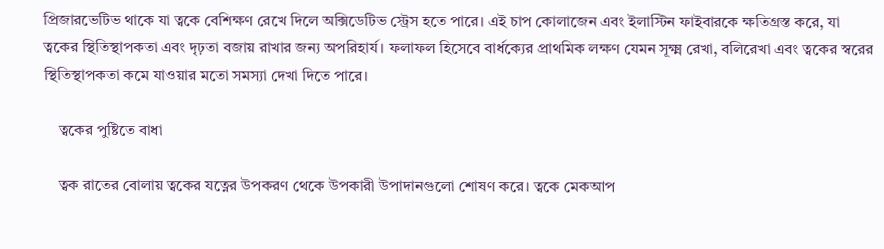প্রিজারভেটিভ থাকে যা ত্বকে বেশিক্ষণ রেখে দিলে অক্সিডেটিভ স্ট্রেস হতে পারে। এই চাপ কোলাজেন এবং ইলাস্টিন ফাইবারকে ক্ষতিগ্রস্ত করে, যা ত্বকের স্থিতিস্থাপকতা এবং দৃঢ়তা বজায় রাখার জন্য অপরিহার্য। ফলাফল হিসেবে বার্ধক্যের প্রাথমিক লক্ষণ যেমন সূক্ষ্ম রেখা, বলিরেখা এবং ত্বকের স্বরের স্থিতিস্থাপকতা কমে যাওয়ার মতো সমস্যা দেখা দিতে পারে।

    ত্বকের পুষ্টিতে বাধা

    ত্বক রাতের বোলায় ত্বকের যত্নের উপকরণ থেকে উপকারী উপাদানগুলো শোষণ করে। ত্বকে মেকআপ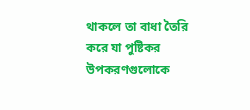থাকলে তা বাধা তৈরি করে যা পুষ্টিকর উপকরণগুলোকে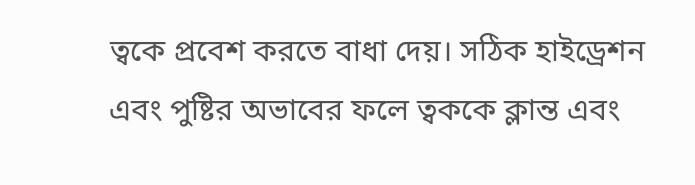ত্বকে প্রবেশ করতে বাধা দেয়। সঠিক হাইড্রেশন এবং পুষ্টির অভাবের ফলে ত্বককে ক্লান্ত এবং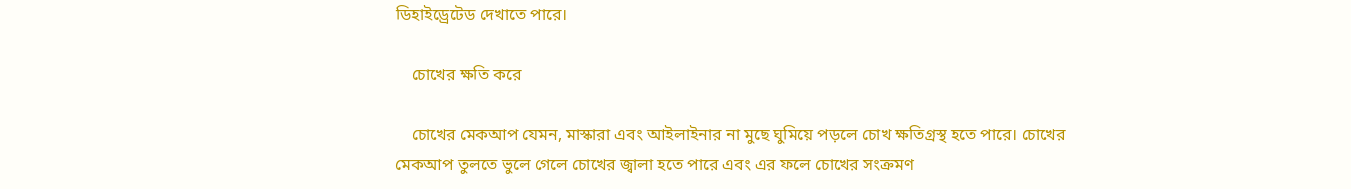ডিহাইড্রেটেড দেখাতে পারে।

    চোখের ক্ষতি করে

    চোখের মেকআপ যেমন, মাস্কারা এবং আইলাইনার না মুছে ঘুমিয়ে পড়লে চোখ ক্ষতিগ্রস্থ হতে পারে। চোখের মেকআপ তুলতে ভুলে গেলে চোখের জ্বালা হতে পারে এবং এর ফলে চোখের সংক্রমণ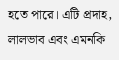হতে পারে। এটি প্রদাহ, লালভাব এবং এমনকি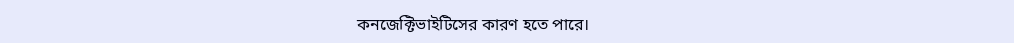কনজেক্টিভাইটিসের কারণ হতে পারে।